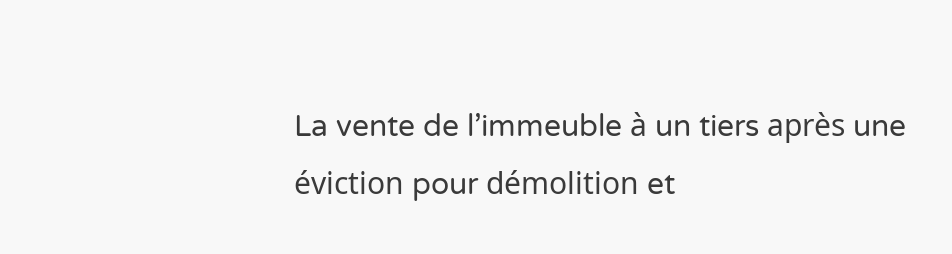La vente de l’immeuble à un tiers après une éviction pour démolition et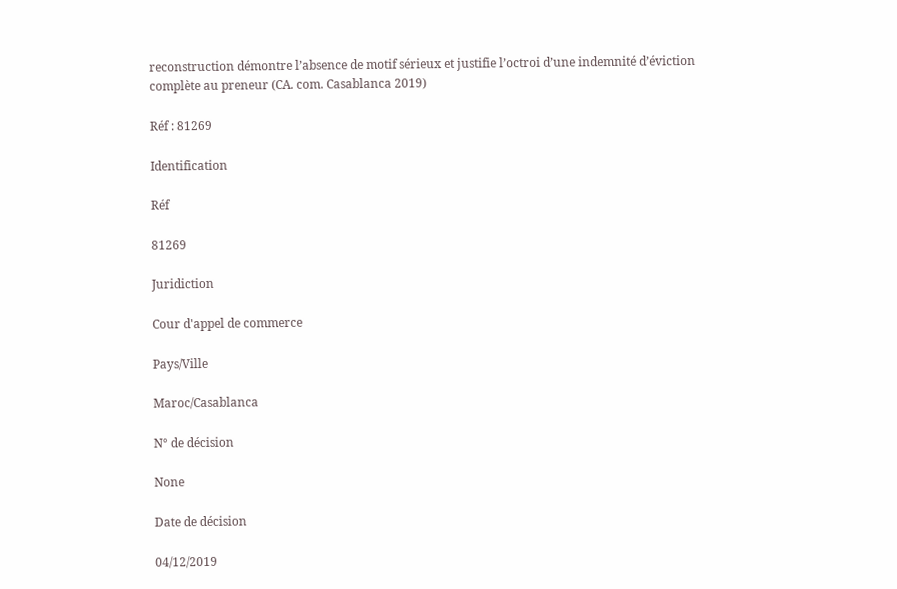reconstruction démontre l’absence de motif sérieux et justifie l’octroi d’une indemnité d’éviction complète au preneur (CA. com. Casablanca 2019)

Réf : 81269

Identification

Réf

81269

Juridiction

Cour d'appel de commerce

Pays/Ville

Maroc/Casablanca

N° de décision

None

Date de décision

04/12/2019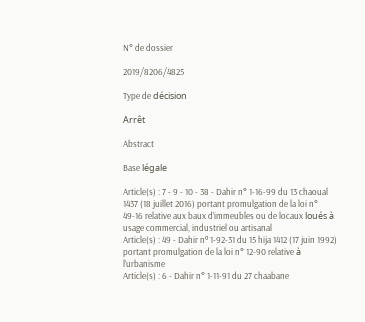N° de dossier

2019/8206/4825

Type de décision

Arrêt

Abstract

Base légale

Article(s) : 7 - 9 - 10 - 38 - Dahir n° 1-16-99 du 13 chaoual 1437 (18 juillet 2016) portant promulgation de la loi n° 49-16 relative aux baux d’immeubles ou de locaux loués à usage commercial, industriel ou artisanal
Article(s) : 49 - Dahir nº 1-92-31 du 15 hija 1412 (17 juin 1992) portant promulgation de la loi n° 12-90 relative à l’urbanisme
Article(s) : 6 - Dahir n° 1-11-91 du 27 chaabane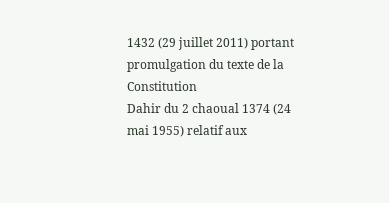1432 (29 juillet 2011) portant promulgation du texte de la Constitution
Dahir du 2 chaoual 1374 (24 mai 1955) relatif aux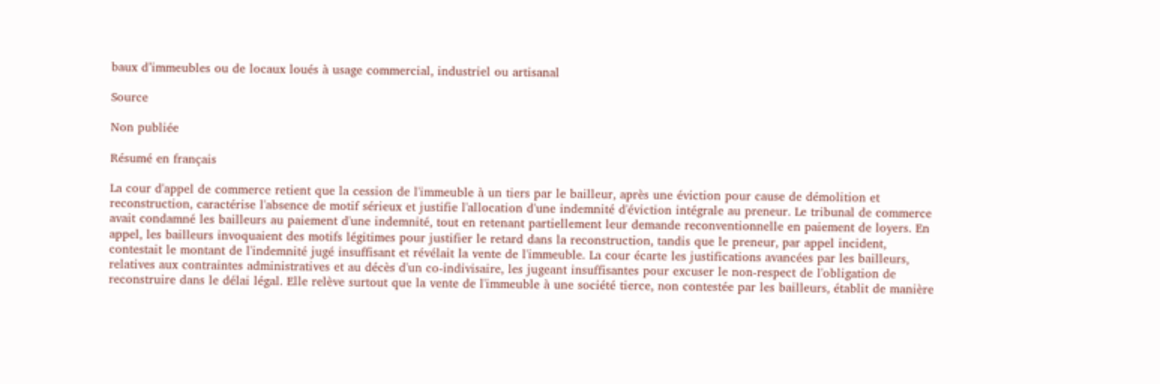baux d’immeubles ou de locaux loués à usage commercial, industriel ou artisanal

Source

Non publiée

Résumé en français

La cour d'appel de commerce retient que la cession de l'immeuble à un tiers par le bailleur, après une éviction pour cause de démolition et reconstruction, caractérise l'absence de motif sérieux et justifie l'allocation d'une indemnité d'éviction intégrale au preneur. Le tribunal de commerce avait condamné les bailleurs au paiement d'une indemnité, tout en retenant partiellement leur demande reconventionnelle en paiement de loyers. En appel, les bailleurs invoquaient des motifs légitimes pour justifier le retard dans la reconstruction, tandis que le preneur, par appel incident, contestait le montant de l'indemnité jugé insuffisant et révélait la vente de l'immeuble. La cour écarte les justifications avancées par les bailleurs, relatives aux contraintes administratives et au décès d'un co-indivisaire, les jugeant insuffisantes pour excuser le non-respect de l'obligation de reconstruire dans le délai légal. Elle relève surtout que la vente de l'immeuble à une société tierce, non contestée par les bailleurs, établit de manière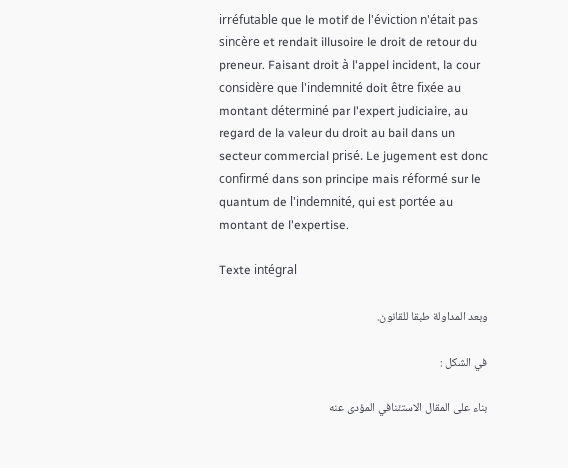irréfutable que le motif de l'éviction n'était pas sincère et rendait illusoire le droit de retour du preneur. Faisant droit à l'appel incident, la cour considère que l'indemnité doit être fixée au montant déterminé par l'expert judiciaire, au regard de la valeur du droit au bail dans un secteur commercial prisé. Le jugement est donc confirmé dans son principe mais réformé sur le quantum de l'indemnité, qui est portée au montant de l'expertise.

Texte intégral

وبعد المداولة طبقا للقانون.

في الشكل :

بناء على المقال الاستئنافي المؤدى عنه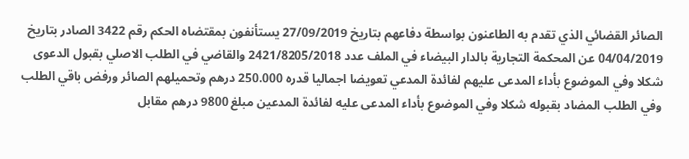الصائر القضائي الذي تقدم به الطاعنون بواسطة دفاعهم بتاريخ 27/09/2019 يستأنفون بمقتضاه الحكم رقم 3422 الصادر بتاريخ 04/04/2019 عن المحكمة التجارية بالدار البيضاء في الملف عدد 2421/8205/2018 والقاضي في الطلب الاصلي بقبول الدعوى شكلا وفي الموضوع بأداء المدعى عليهم لفائدة المدعي تعويضا اجماليا قدره 250.000 درهم وتحميلهم الصائر ورفض باقي الطلب وفي الطلب المضاد بقبوله شكلا وفي الموضوع بأداء المدعى عليه لفائدة المدعين مبلغ 9800 درهم مقابل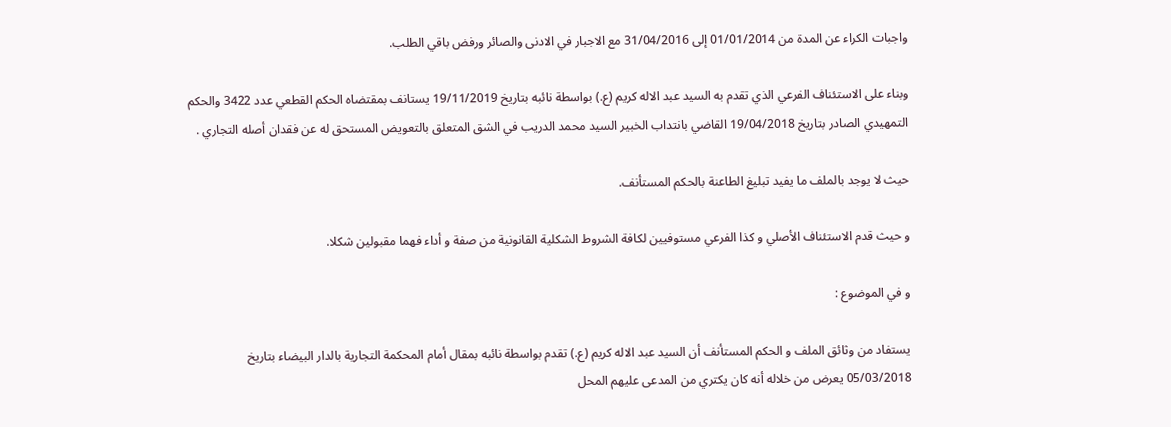واجبات الكراء عن المدة من 01/01/2014 إلى 31/04/2016 مع الاجبار في الادنى والصائر ورفض باقي الطلب.

وبناء على الاستئناف الفرعي الذي تقدم به السيد عبد الاله كريم (ع.) بواسطة نائبه بتاريخ 19/11/2019 يستانف بمقتضاه الحكم القطعي عدد 3422 والحكم التمهيدي الصادر بتاريخ 19/04/2018 القاضي بانتداب الخبير السيد محمد الدريب في الشق المتعلق بالتعويض المستحق له عن فقدان أصله التجاري .

حيث لا يوجد بالملف ما يفيد تبليغ الطاعنة بالحكم المستأنف.

و حيث قدم الاستئناف الأصلي و كذا الفرعي مستوفيين لكافة الشروط الشكلية القانونية من صفة و أداء فهما مقبولين شكلا.

و في الموضوع :

يستفاد من وثائق الملف و الحكم المستأنف أن السيد عبد الاله كريم (ع.) تقدم بواسطة نائبه بمقال أمام المحكمة التجارية بالدار البيضاء بتاريخ 05/03/2018 يعرض من خلاله أنه كان يكتري من المدعى عليهم المحل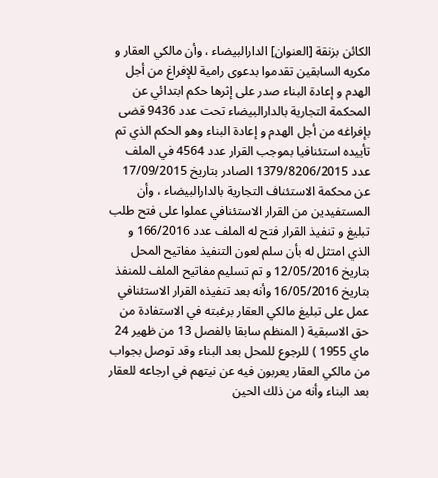الكائن بزنقة [العنوان] الدارالبيضاء ، وأن مالكي العقار و مكريه السابقين تقدموا بدعوى رامية للإفراغ من أجل الهدم و إعادة البناء صدر على إثرها حكم ابتدائي عن المحكمة التجارية بالدارالبيضاء تحت عدد 9436 قضى بإفراغه من أجل الهدم و إعادة البناء وهو الحكم الذي تم تأييده استئنافيا بموجب القرار عدد 4564 في الملف عدد 1379/8206/2015 الصادر بتاريخ 17/09/2015 عن محكمة الاستئناف التجارية بالدارالبيضاء ، وأن المستفيدين من القرار الاستئنافي عملوا على فتح طلب تبليغ و تنفيذ القرار فتح له الملف عدد 166/2016 و الذي امتثل له بأن سلم لعون التنفيذ مفاتيح المحل بتاريخ 12/05/2016 و تم تسليم مفاتيح الملف للمنفذ بتاريخ 16/05/2016 وأنه بعد تنفيذه القرار الاستئنافي عمل على تبليغ مالكي العقار برغبته في الاستفادة من حق الاسبقية ( المنظم سابقا بالفصل 13 من ظهير 24 ماي 1955 ) للرجوع للمحل بعد البناء وقد توصل بجواب من مالكي العقار يعربون فيه عن نيتهم في ارجاعه للعقار بعد البناء وأنه من ذلك الحين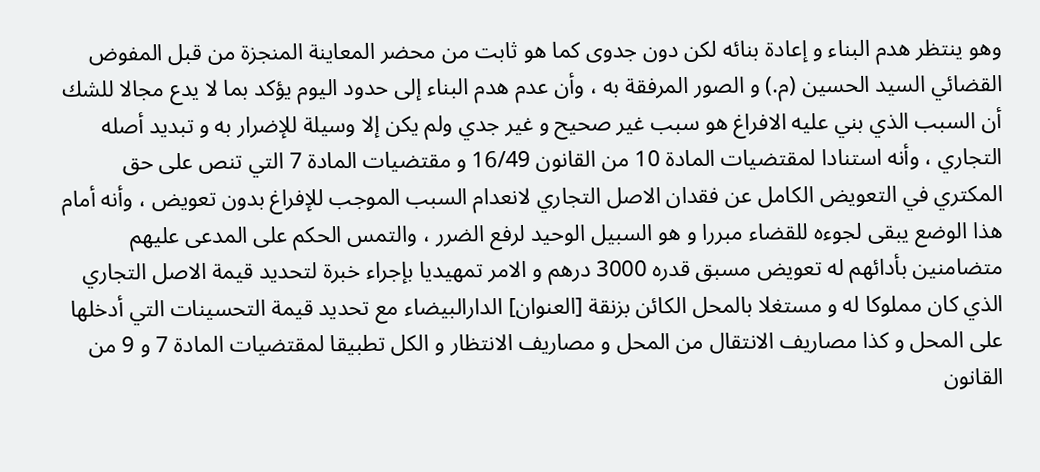وهو ينتظر هدم البناء و إعادة بنائه لكن دون جدوى كما هو ثابت من محضر المعاينة المنجزة من قبل المفوض القضائي السيد الحسين (م.) و الصور المرفقة به ، وأن عدم هدم البناء إلى حدود اليوم يؤكد بما لا يدع مجالا للشك أن السبب الذي بني عليه الافراغ هو سبب غير صحيح و غير جدي ولم يكن إلا وسيلة للإضرار به و تبديد أصله التجاري ، وأنه استنادا لمقتضيات المادة 10 من القانون 16/49 و مقتضيات المادة 7 التي تنص على حق المكتري في التعويض الكامل عن فقدان الاصل التجاري لانعدام السبب الموجب للإفراغ بدون تعويض ، وأنه أمام هذا الوضع يبقى لجوءه للقضاء مبررا و هو السبيل الوحيد لرفع الضرر ، والتمس الحكم على المدعى عليهم متضامنين بأدائهم له تعويض مسبق قدره 3000 درهم و الامر تمهيديا بإجراء خبرة لتحديد قيمة الاصل التجاري الذي كان مملوكا له و مستغلا بالمحل الكائن بزنقة [العنوان] الدارالبيضاء مع تحديد قيمة التحسينات التي أدخلها على المحل و كذا مصاريف الانتقال من المحل و مصاريف الانتظار و الكل تطبيقا لمقتضيات المادة 7 و 9 من القانون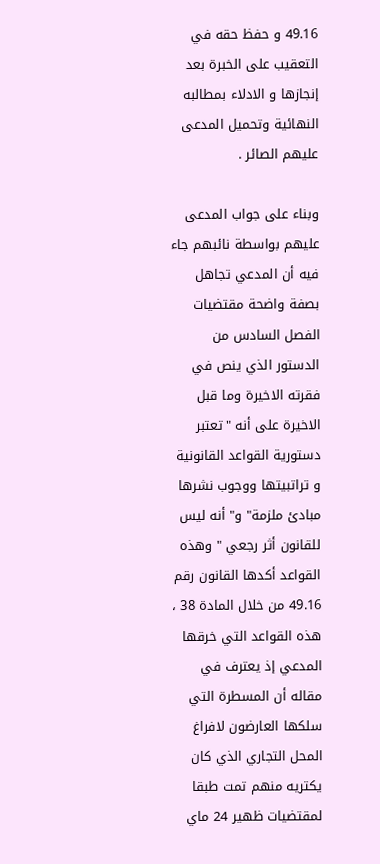49.16 و حفظ حقه في التعقيب على الخبرة بعد إنجازها و الادلاء بمطالبه النهائية وتحميل المدعى عليهم الصائر .

وبناء على جواب المدعى عليهم بواسطة نائبهم جاء فيه أن المدعي تجاهل بصفة واضحة مقتضيات الفصل السادس من الدستور الذي ينص في فقرته الاخيرة وما قبل الاخيرة على أنه "تعتبر دستورية القواعد القانونية و تراتبيتها ووجوب نشرها مبادئ ملزمة" و" أنه ليس للقانون أثر رجعي " وهذه القواعد أكدها القانون رقم 49.16 من خلال المادة 38 ، هذه القواعد التي خرقها المدعي إذ يعترف في مقاله أن المسطرة التي سلكها العارضون لافراغ المحل التجاري الذي كان يكتريه منهم تمت طبقا لمقتضيات ظهير 24 ماي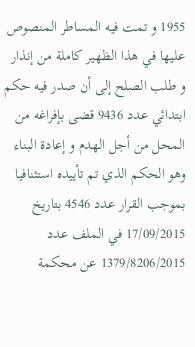1955 و تمت فيه المساطر المنصوص عليها في هذا الظهير كاملة من إنذار و طلب الصلح إلى أن صدر فيه حكم ابتدائي عدد 9436 قضى بإفراغه من المحل من أجل الهدم و إعادة البناء وهو الحكم الذي تم تأييده استئنافيا بموجب القرار عدد 4546 بتاريخ 17/09/2015 في الملف عدد 1379/8206/2015 عن محكمة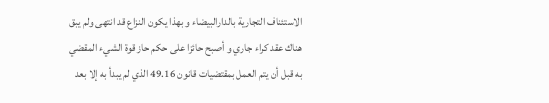الاستئناف التجارية بالدارالبيضاء و بهذا يكون النزاع قد انتهى ولم يبق هناك عقد كراء جاري و أصبح حائزا على حكم حاز قوة الشيء المقضي به قبل أن يتم العمل بمقتضيات قانون 49.16 الذي لم يبدأ به إلا بعد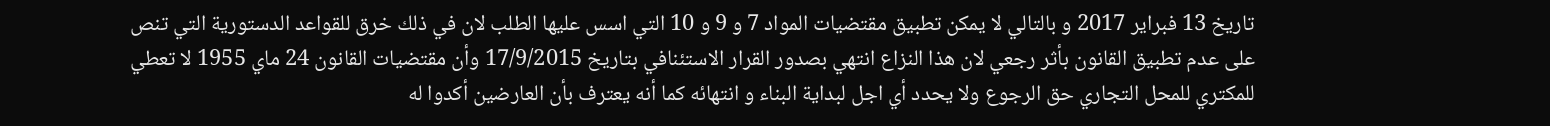تاريخ 13 فبراير 2017 و بالتالي لا يمكن تطبيق مقتضيات المواد 7 و 9 و 10 التي اسس عليها الطلب لان في ذلك خرق للقواعد الدستورية التي تنص على عدم تطبيق القانون بأثر رجعي لان هذا النزاع انتهي بصدور القرار الاستئنافي بتاريخ 17/9/2015 وأن مقتضيات القانون 24 ماي 1955 لا تعطي للمكتري للمحل التجاري حق الرجوع ولا يحدد أي اجل لبداية البناء و انتهائه كما أنه يعترف بأن العارضين أكدوا له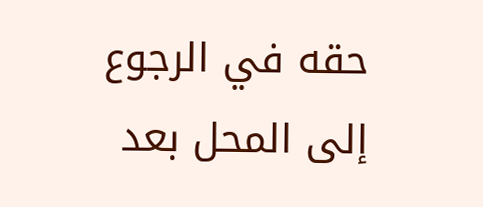حقه في الرجوع إلى المحل بعد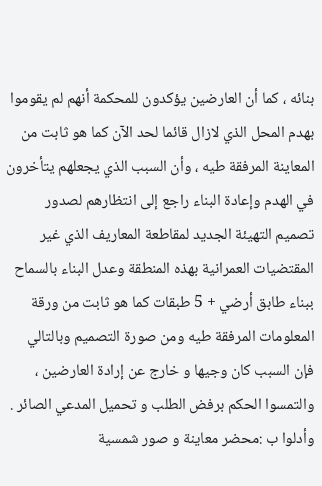بنائه ، كما أن العارضين يؤكدون للمحكمة أنهم لم يقوموا بهدم المحل الذي لازال قائما لحد الآن كما هو ثابت من المعاينة المرفقة طيه ، وأن السبب الذي يجعلهم يتأخرون في الهدم وإعادة البناء راجع إلى انتظارهم لصدور تصميم التهيئة الجديد لمقاطعة المعاريف الذي غير المقتضيات العمرانية بهذه المنطقة وعدل البناء بالسماح ببناء طابق أرضي + 5 طبقات كما هو ثابت من ورقة المعلومات المرفقة طيه ومن صورة التصميم وبالتالي فإن السبب كان وجيها و خارج عن إرادة العارضين ، والتمسوا الحكم برفض الطلب و تحميل المدعي الصائر . وأدلوا ب :محضر معاينة و صور شمسية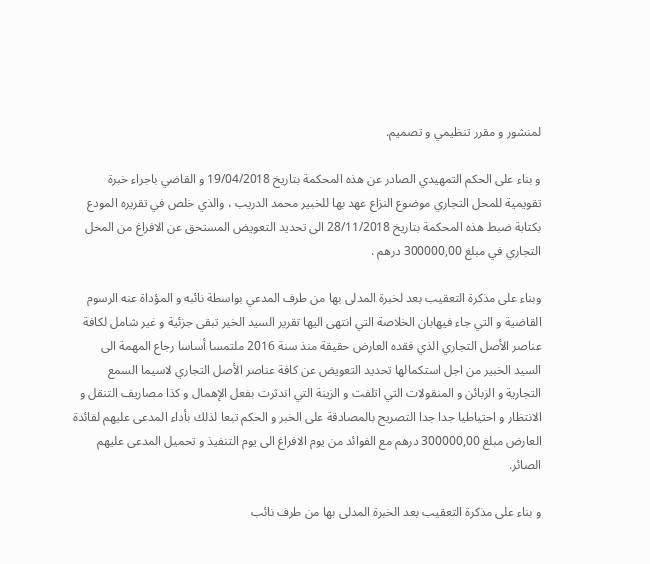لمنشور و مقرر تنظيمي و تصميم.

و بناء على الحكم التمهيدي الصادر عن هذه المحكمة بتاريخ 19/04/2018 و القاضي باجراء خبرة تقويمية للمحل التجاري موضوع النزاع عهد بها للخبير محمد الدريب ، والذي خلص في تقريره المودع بكتابة ضبط هذه المحكمة بتاريخ 28/11/2018 الى تحديد التعويض المستحق عن الافراغ من المحل التجاري في مبلغ 300000,00 درهم .

وبناء على مذكرة التعقيب بعد لخبرة المدلى بها من طرف المدعي بواسطة نائبه و المؤداة عنه الرسوم القاضية و التي جاء فيهابان الخلاصة التي انتهى اليها تقرير السيد الخير تبقى جزئية و غير شامل لكافة عناصر الأصل التجاري الذي فقده العارض حقيقة منذ سنة 2016 ملتمسا أساسا رجاع المهمة الى السيد الخبير من اجل استكمالها تحديد التعويض عن كافة عناصر الأصل التجاري لاسيما السمع التجارية و الزبائن و المنقولات التي اتلفت و الزينة التي اندثرت بفعل الإهمال و كذا مصاريف التنقل و الانتظار و احتياطيا جدا جدا التصريح بالمصادقة على الخبر و الحكم تبعا لذلك بأداء المدعى عليهم لفائدة العارض مبلغ 300000,00 درهم مع الفوائد من يوم الافراغ الى يوم التنفيذ و تحميل المدعى عليهم الصائر.

و بناء على مذكرة التعقيب بعد الخبرة المدلى بها من طرف نائب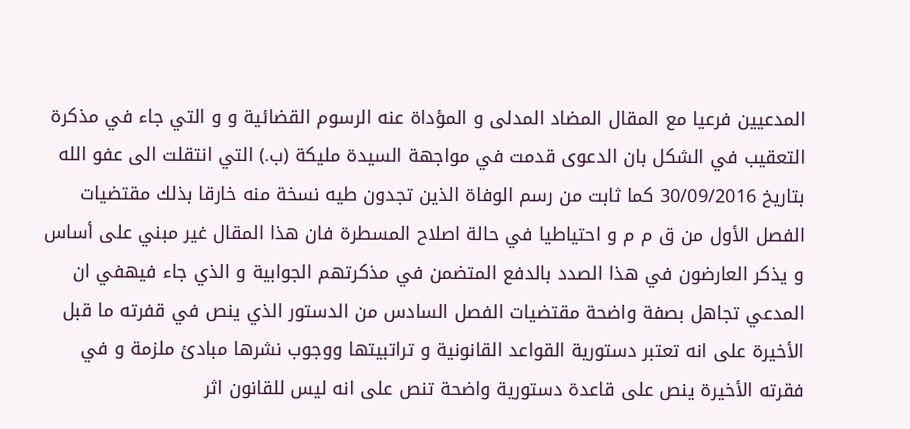المدعيين فرعيا مع المقال المضاد المدلى و المؤداة عنه الرسوم القضائية و و التي جاء في مذكرة التعقيب في الشكل بان الدعوى قدمت في مواجهة السيدة مليكة (ب.) التي انتقلت الى عفو الله بتاريخ 30/09/2016 كما ثابت من رسم الوفاة الذين تجدون طيه نسخة منه خارقا بذلك مقتضيات الفصل الأول من ق م م و احتياطيا في حالة اصلاح المسطرة فان هذا المقال غير مبني على أساس و يذكر العارضون في هذا الصدد بالدفع المتضمن في مذكرتهم الجوابية و الذي جاء فيهفي ان المدعي تجاهل بصفة واضحة مقتضيات الفصل السادس من الدستور الذي ينص في قفرته ما قبل الأخيرة على انه تعتبر دستورية القواعد القانونية و تراتبيتها ووجوب نشرها مبادئ ملزمة و في فقرته الأخيرة ينص على قاعدة دستورية واضحة تنص على انه ليس للقانون اثر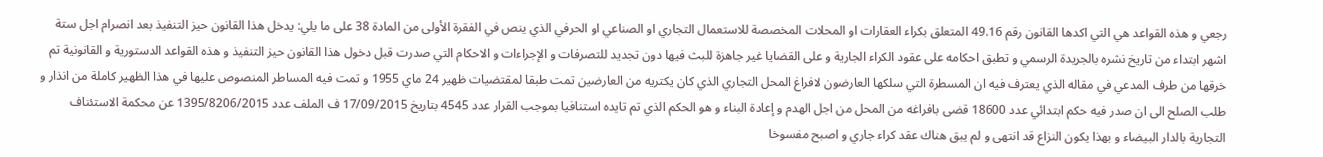رجعي و هذه القواعد هي التي اكدها القانون رقم 49.16 المتعلق بكراء العقارات او المحلات المخصصة للاستعمال التجاري او الصناعي او الحرفي الذي ينص في الفقرة الأولى من المادة 38 على ما يلي: يدخل هذا القانون حيز التنفيذ بعد انصرام اجل ستة اشهر ابتداء من تاريخ نشره بالجريدة الرسمي و تطبق احكامه على عقود الكراء الجارية و على القضايا غير جاهزة للبث فيها دون تجديد للتصرفات و الإجراءات و الاحكام التي صدرت قبل دخول هذا القانون حيز التنفيذ و هذه القواعد الدستورية و القانونية تم خرقها من طرف المدعي في مقاله الذي يعترف فيه ان المسطرة التي سلكها العارضون لافراغ المحل التجاري الذي كان يكتريه من العارضين تمت طبقا لمقتضيات ظهير 24 ماي 1955 و تمت فيه المساطر المنصوص عليها في هذا الظهير كاملة من انذار و طلب الصلح الى ان صدر فيه حكم ابتدائي عدد 18600 قضى بافراغه من المحل من اجل الهدم و إعادة البناء و هو الحكم الذي تم تايده استنافيا بموجب القرار عدد 4545 بتاريخ 17/09/2015 ف الملف عدد 1395/8206/2015 عن محكمة الاستئناف التجارية بالدار البيضاء و بهذا يكون النزاع قد انتهى و لم يبق هناك عقد كراء جاري و اصبح مفسوخا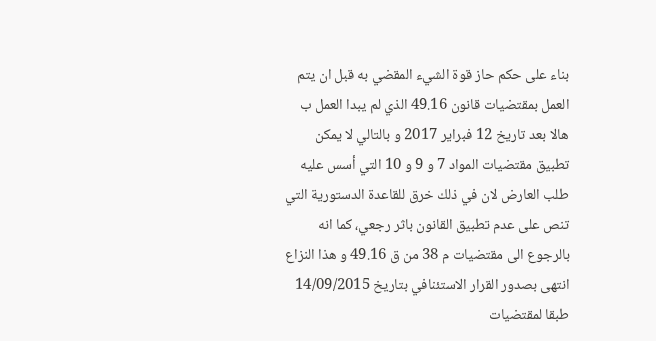بناء على حكم حاز قوة الشيء المقضي به قبل ان يتم العمل بمقتضيات قانون 49.16 الذي لم يبدا العمل ب هالا بعد تاريخ 12 فبراير 2017 و بالتالي لا يمكن تطبيق مقتضيات المواد 7 و 9 و 10 التي أسس عليه طلب العارض لان في ذلك خرق للقاعدة الدستورية التي تنص على عدم تطبيق القانون باثر رجعي، كما انه بالرجوع الى مقتضيات م 38 من ق 49.16 و هذا النزاع انتهى بصدور القرار الاستئنافي بتاريخ 14/09/2015 طبقا لمقتضيات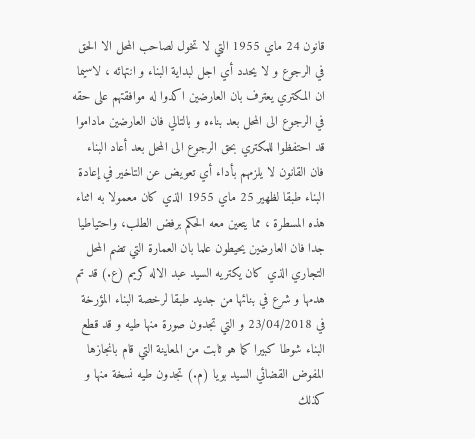قانون 24 ماي 1955 التي لا تخول لصاحب المحل الا الحق في الرجوع و لا يحدد أي اجل لبداية البناء و انتهائه ، لاسيما ان المكتري يعترف بان العارضين اكدوا له موافقتهم على حقه في الرجوع الى المحل بعد بناءه و بالتالي فان العارضين ماداموا قد احتفظوا للمكتري بحق الرجوع الى المحل بعد أعاد البناء فان القانون لا يلزمهم بأداء أي تعويض عن التاخير في إعادة البناء طبقا لظهير 25 ماي 1955 الذي كان معمولا به اثناء هذه المسطرة ، مما يتعين معه الحكم برفض الطلب، واحتياطيا جدا فان العارضين يحيطون علما بان العمارة التي تضم المحل التجاري الذي كان يكتريه السيد عبد الاله كريم (ع.) قد تم هدمها و شرع في بنائها من جديد طبقا لرخصة البناء المؤرخة في 23/04/2018 و التي تجدون صورة منها طيه و قد قطع البناء شوطا كبيرا كما هو ثابت من المعاينة التي قام بانجازها المفوض القضائي السيد بويا (م.) تجدون طيه نسخة منها و كذلك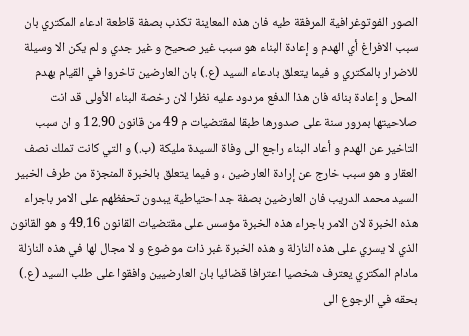الصور الفوتوغرافية المرفقة طيه فان هذه المعاينة تكذب بصفة قاطعة ادعاء المكتري بان سبب الافراغ أي الهدم و إعادة البناء هو سبب غير صحيح و غير جدي و لم يكن الا وسيلة للاضرار بالمكتري و فيما يتعلق بادعاء السيد (ع.) بان العارضين تاخروا في القيام بهدم المحل و إعادة بنائه فان هذا الدفع مردود عليه نظرا لان رخصة البناء الأولى قد انت صلاحيتها بمرور سنة على صدورها طبقا لمقتضيات م 49 من قانون 12.90 و ان سبب التاخير عن الهدم و أعاد البناء راجع الى وفاة السيدة مليكة (ب.) و التي كانت تملك نصف العقار و هو سبب خارج عن إرادة العارضين ، و فيما يتعلق بالخبرة المنجزة من طرف الخبير السيد محمد الدريب فان العارضين بصفة جد احتياطية يبدون تحفظهم على الامر باجراء هذه الخبرة لان الامر باجراء هذه الخبرة مؤسس على مقتضيات القانون 49.16 و هو القانون الذي لا يسري على هذه النازلة و هذه الخبرة غبر ذات موضوع و لا مجال لها في هذه النازلة مادام المكتري يعترف شخصيا اعترافا قضائيا بان العارضيين وافقوا على طلب السيد (ع.) بحقه في الرجوع الى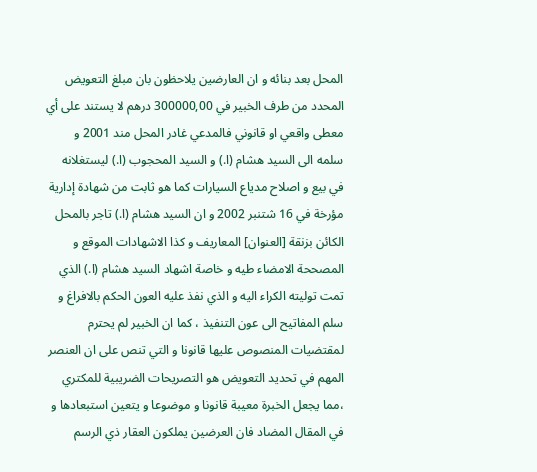المحل بعد بنائه و ان العارضين يلاحظون بان مبلغ التعويض المحدد من طرف الخبير في 300000,00 درهم لا يستند على أي معطى واقعي او قانوني فالمدعي غادر المحل مند 2001 و سلمه الى السيد هشام (ا.) و السيد المحجوب (ا.) ليستغلانه في بيع و اصلاح مدياع السيارات كما هو ثابت من شهادة إدارية مؤرخة في 16 شتنبر 2002 و ان السيد هشام (ا.) تاجر بالمحل الكائن بزنقة [العنوان] المعاريف و كذا الاشهادات الموقع و المصححة الامضاء طيه و خاصة اشهاد السيد هشام (ا.) الذي تمت توليته الكراء اليه و الذي نفذ عليه العون الحكم بالافراغ و سلم المفاتيح الى عون التنفيذ ، كما ان الخبير لم يحترم لمقتضيات المنصوص عليها قانونا و التي تنص على ان العنصر المهم في تحديد التعويض هو التصريحات الضريبية للمكتري ،مما يجعل الخبرة معيبة قانونا و موضوعا و يتعين استبعادها و في المقال المضاد فان العرضين يملكون العقار ذي الرسم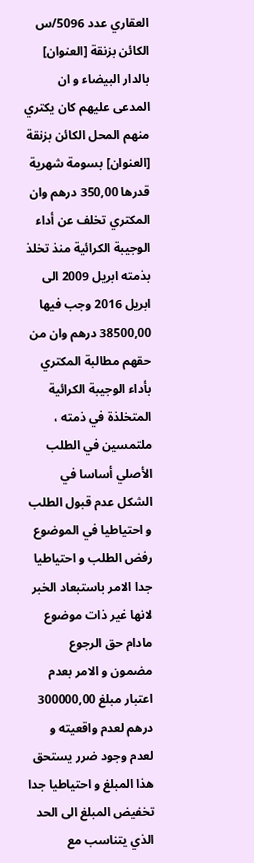العقاري عدد 5096/س الكائن بزنقة [العنوان] بالدار البيضاء و ان المدعى عليهم كان يكتري منهم المحل الكائن بزنقة [العنوان] بسومة شهرية قدرها 350,00 درهم وان المكتري تخلف عن أداء الوجيبة الكرائية منذ تخلذ بذمته ابريل 2009 الى ابريل 2016 وجب فيها 38500,00 درهم وان من حقهم مطالبة المكتري بأداء الوجيبة الكرائية المتخلذة في ذمته ، ملتمسين في الطلب الأصلي أساسا في الشكل عدم قبول الطلب و احتياطيا في الموضوع رفض الطلب و احتياطيا جدا الامر باستبعاد الخبر لانها غير ذات موضوع مادام حق الرجوع مضمون و الامر بعدم اعتبار مبلغ 300000,00 درهم لعدم واقعيته و لعدم وجود ضرر يستحق هذا المبلغ و احتياطيا جدا تخفيض المبلغ الى الحد الذي يتناسب مع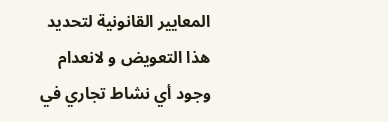المعايير القانونية لتحديد هذا التعويض و لانعدام وجود أي نشاط تجاري في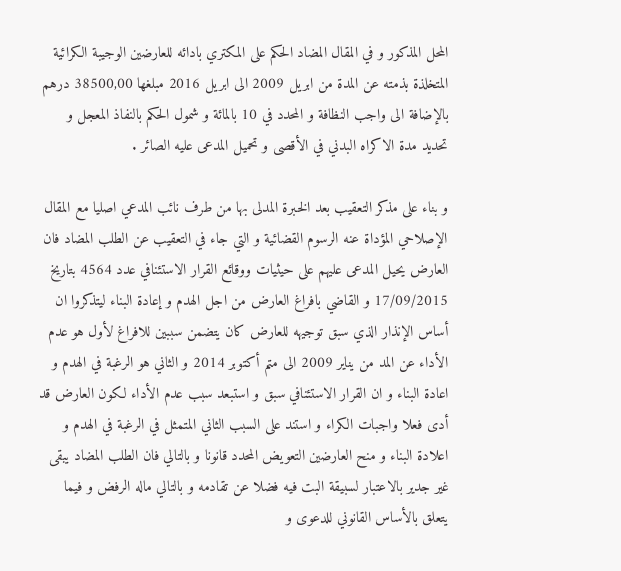المحل المذكور و في المقال المضاد الحكم على المكتري بادائه للعارضين الوجيبة الكرائية المتخلذة بذمته عن المدة من ابريل 2009 الى ابريل 2016 مبلغها 38500,00 درهم بالإضافة الى واجب النظافة و المحدد في 10 بالمائة و شمول الحكم بالنفاذ المعجل و تحديد مدة الاكراه البدني في الأقصى و تحميل المدعى عليه الصائر .

و بناء على مذكر التعقيب بعد الخبرة المدلى بها من طرف نائب المدعي اصليا مع المقال الإصلاحي المؤداة عنه الرسوم القضائية و التي جاء في التعقيب عن الطلب المضاد فان العارض يحيل المدعى عليهم على حيثيات ووقائع القرار الاستئنافي عدد 4564 بتاريخ 17/09/2015 و القاضي بافراغ العارض من اجل الهدم و إعادة البناء ليتذكروا ان أساس الإنذار الذي سبق توجيهه للعارض كان يتضمن سببين للافراغ لأول هو عدم الأداء عن المد من يناير 2009 الى متم أكتوبر 2014 و الثاني هو الرغبة في الهدم و اعادة البناء و ان القرار الاستئنافي سبق و استبعد سبب عدم الأداء لكون العارض قد أدى فعلا واجبات الكراء و استند على السبب الثاني المتمثل في الرغبة في الهدم و اعلادة البناء و منح العارضين التعويض المحدد قانونا و بالتالي فان الطلب المضاد يبقى غير جدير بالاعتبار لسبيقة البت فيه فضلا عن تقادمه و بالتالي ماله الرفض و فيما يتعلق بالأساس القانوني للدعوى و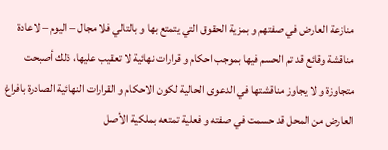منازعة العارض في صفتهم و بمزية الحقوق التي يتمتع بها و بالتالي فلا مجال – اليوم – لاعادة مناقشة وقائع قد تم الحسم فيها بموجب احكام و قرارات نهائية لا تعقيب عليها، ذلك أصبحت متجاوزة و لا يجاوز مناقشتها في الدعوى الحالية لكون الاحكام و القرارات النهائية الصادرة بافراغ العارض من المحل قد حسمت في صفته و فعلية تمتعه بملكية الأصل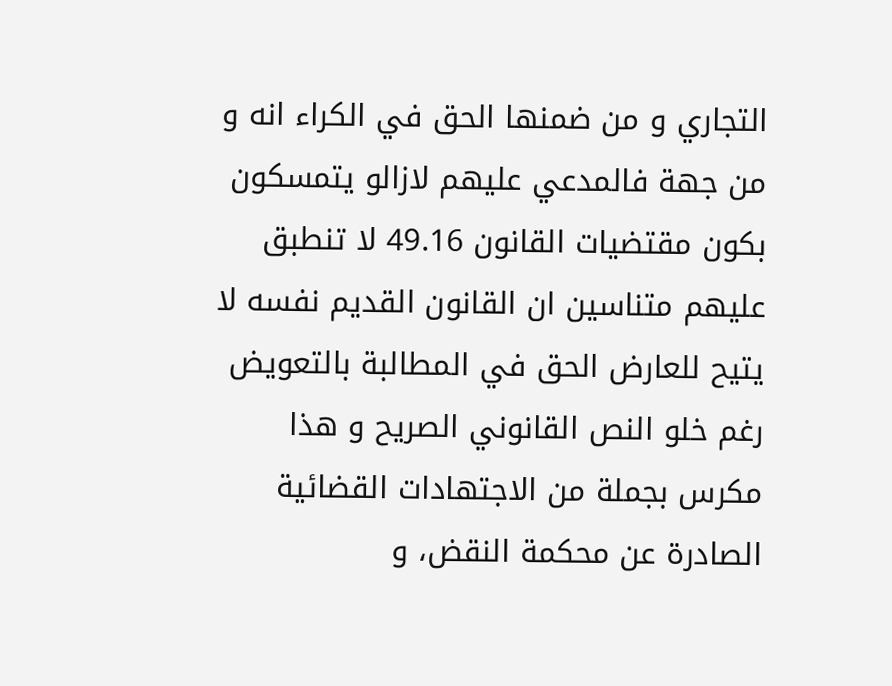التجاري و من ضمنها الحق في الكراء انه و من جهة فالمدعي عليهم لازالو يتمسكون بكون مقتضيات القانون 49.16 لا تنطبق عليهم متناسين ان القانون القديم نفسه لا يتيح للعارض الحق في المطالبة بالتعويض رغم خلو النص القانوني الصريح و هذا مكرس بجملة من الاجتهادات القضائية الصادرة عن محكمة النقض، و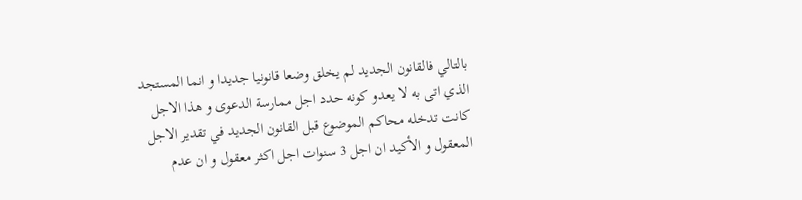بالتالي فالقانون الجديد لم يخلق وضعا قانونيا جديدا و انما المستجد الذي اتى به لا يعدو كونه حدد اجل ممارسة الدعوى و هذا الاجل كانت تدخله محاكم الموضوع قبل القانون الجديد في تقدير الاجل المعقول و الأكيد ان اجل 3 سنوات اجل اكثر معقول و ان عدم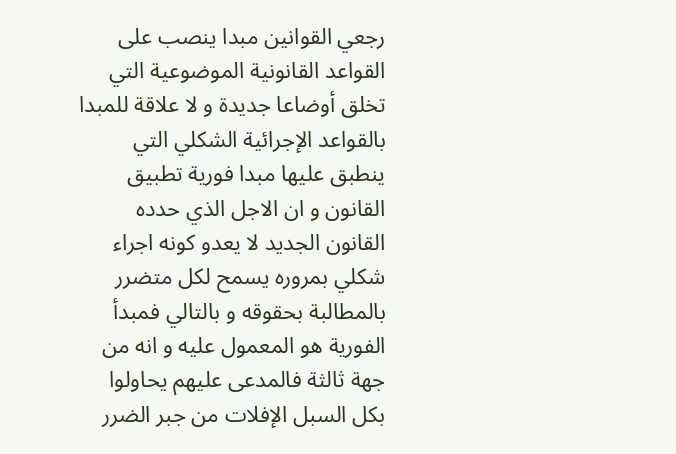رجعي القوانين مبدا ينصب على القواعد القانونية الموضوعية التي تخلق أوضاعا جديدة و لا علاقة للمبدا بالقواعد الإجرائية الشكلي التي ينطبق عليها مبدا فورية تطبيق القانون و ان الاجل الذي حدده القانون الجديد لا يعدو كونه اجراء شكلي بمروره يسمح لكل متضرر بالمطالبة بحقوقه و بالتالي فمبدأ الفورية هو المعمول عليه و انه من جهة ثالثة فالمدعى عليهم يحاولوا بكل السبل الإفلات من جبر الضرر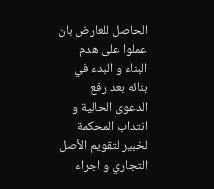الحاصل للعارض بان عملوا على هدم البناء و البدء في بنائه بعد رفع الدعوى الحالية و انتداب المحكمة لخبير لتقويم الأصل التجاري و اجراء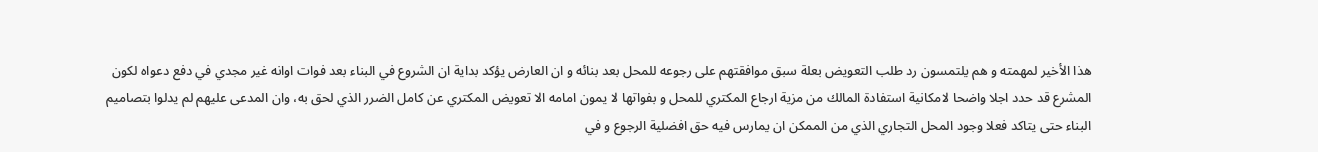هذا الأخير لمهمته و هم يلتمسون رد طلب التعويض بعلة سبق موافقتهم على رجوعه للمحل بعد بنائه و ان العارض يؤكد بداية ان الشروع في البناء بعد فوات اوانه غير مجدي في دفع دعواه لكون المشرع قد حدد اجلا واضحا لامكانية استفادة المالك من مزية ارجاع المكتري للمحل و بفواتها لا يمون امامه الا تعويض المكتري عن كامل الضرر الذي لحق به، وان المدعى عليهم لم يدلوا بتصاميم البناء حتى يتاكد فعلا وجود المحل التجاري الذي من الممكن ان يمارس فيه حق افضلية الرجوع و في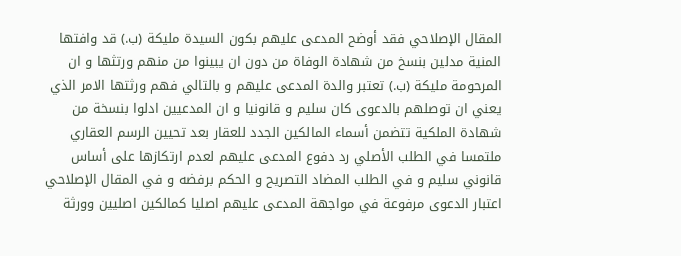المقال الإصلاحي فقد أوضح المدعى عليهم بكون السيدة مليكة (ب.) قد وافتها المنية مدلين بنسخ من شهادة الوفاة من دون ان يبينوا من منهم ورتثها و ان المرحومة مليكة (ب.) تعتبر والدة المدعى عليهم و بالتالي فهم ورثتها الامر الذي يعني ان توصلهم بالدعوى كان سليم و قانونيا و ان المدعيين ادلوا بنسخة من شهادة الملكية تتضمن أسماء المالكين الجدد للعقار بعد تحيين الرسم العقاري ملتمسا في الطلب الأصلي رد دفوع المدعى عليهم لعدم ارتكازها على أساس قانوني سليم و في الطلب المضاد التصريح و الحكم برفضه و في المقال الإصلاحي اعتبار الدعوى مرفوعة في مواجهة المدعى عليهم اصليا كمالكين اصليين وورثة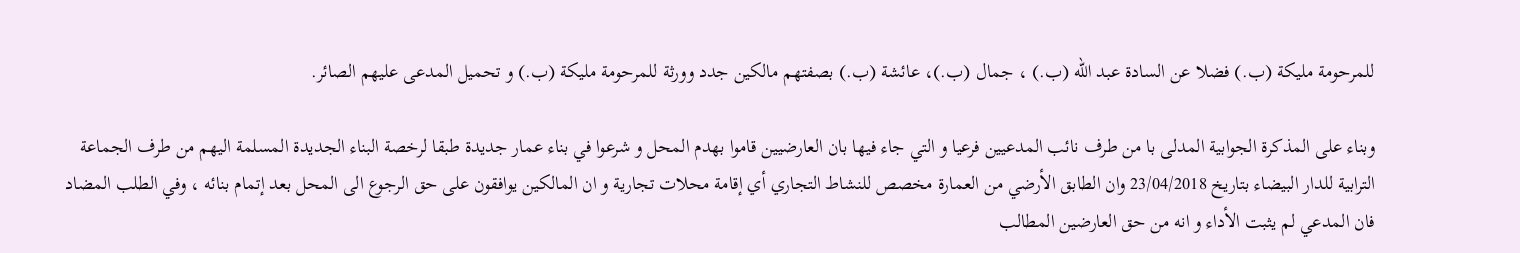للمرحومة مليكة (ب.) فضلا عن السادة عبد الله (ب.) ، جمال (ب.)، عائشة (ب.) بصفتهم مالكين جدد وورثة للمرحومة مليكة (ب.) و تحميل المدعى عليهم الصائر.

وبناء على المذكرة الجوابية المدلى با من طرف نائب المدعيين فرعيا و التي جاء فيها بان العارضيين قاموا بهدم المحل و شرعوا في بناء عمار جديدة طبقا لرخصة البناء الجديدة المسلمة اليهم من طرف الجماعة الترابية للدار البيضاء بتاريخ 23/04/2018 وان الطابق الأرضي من العمارة مخصص للنشاط التجاري أي إقامة محلات تجارية و ان المالكين يوافقون على حق الرجوع الى المحل بعد إتمام بنائه ، وفي الطلب المضاد فان المدعي لم يثبت الأداء و انه من حق العارضين المطالب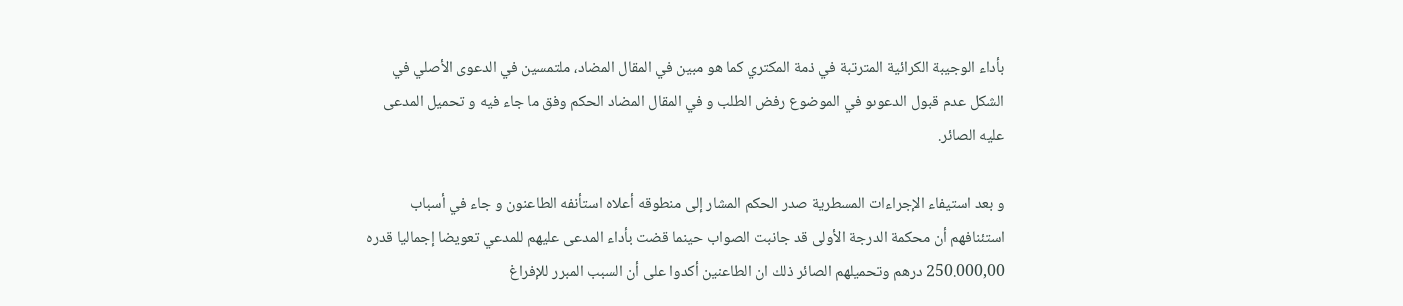بأداء الوجيبة الكرائية المترتبة في ذمة المكتري كما هو مبين في المقال المضاد، ملتمسين في الدعوى الأصلي في الشكل عدم قبول الدعوىو في الموضوع رفض الطلب و في المقال المضاد الحكم وفق ما جاء فيه و تحميل المدعى عليه الصائر.

و بعد استيفاء الإجراءات المسطرية صدر الحكم المشار إلى منطوقه أعلاه استأنفه الطاعنون و جاء في أسباب استئنافهم أن محكمة الدرجة الأولى قد جانبت الصواب حينما قضت بأداء المدعى عليهم للمدعي تعويضا إجماليا قدره 250.000,00 درهم وتحميلهم الصائر ذلك ان الطاعنين أكدوا على أن السبب المبرر للإفراغ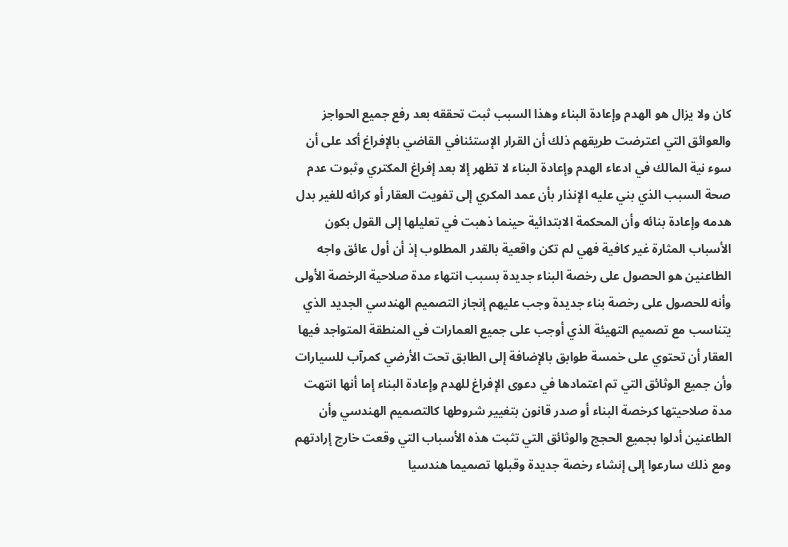كان ولا يزال هو الهدم وإعادة البناء وهذا السبب ثبت تحققه بعد رفع جميع الحواجز والعوائق التي اعترضت طريقهم ذلك أن القرار الإستئنافي القاضي بالإفراغ أكد على أن سوء نية المالك في ادعاء الهدم وإعادة البناء لا تظهر إلا بعد إفراغ المكتري وثبوت عدم صحة السبب الذي بني عليه الإنذار بأن عمد المكري إلى تفويت العقار أو کرائه للغير بدل هدمه وإعادة بنائه وأن المحكمة الابتدائية حينما ذهبت في تعليلها إلى القول بكون الأسباب المثارة غير كافية فهي لم تكن واقعية بالقدر المطلوب إذ أن أول عائق واجه الطاعنين هو الحصول على رخصة البناء جديدة بسبب انتهاء مدة صلاحية الرخصة الأولى وأنه للحصول على رخصة بناء جديدة وجب عليهم إنجاز التصميم الهندسي الجديد الذي يتناسب مع تصميم التهيئة الذي أوجب على جميع العمارات في المنطقة المتواجد فيها العقار أن تحتوي على خمسة طوابق بالإضافة إلى الطابق تحت الأرضي كمرآب للسيارات وأن جميع الوثائق التي تم اعتمادها في دعوى الإفراغ للهدم وإعادة البناء إما أنها انتهت مدة صلاحيتها كرخصة البناء أو صدر قانون بتغيير شروطها كالتصميم الهندسي وأن الطاعنين أدلوا بجميع الحجج والوثائق التي تثبت هذه الأسباب التي وقعت خارج إرادتهم ومع ذلك سارعوا إلى إنشاء رخصة جديدة وقبلها تصمیما هندسيا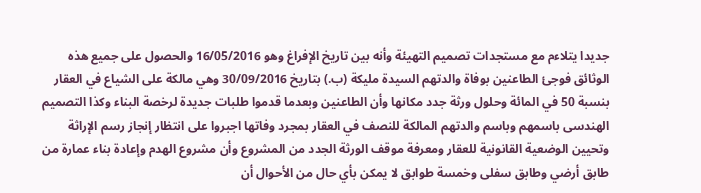جديدا يتلاءم مع مستجدات تصميم التهيئة وأنه بين تاريخ الإفراغ وهو 16/05/2016 والحصول على جميع هذه الوثائق فوجئ الطاعنين بوفاة والدتهم السيدة مليكة (ب.) بتاریخ 30/09/2016 وهي مالكة على الشياع في العقار بنسبة 50 في المائة وحلول ورثة جدد مكانها وأن الطاعنين وبعدما قدموا طلبات جديدة لرخصة البناء وكذا التصميم الهندسى باسمهم وباسم والدتهم المالكة للنصف في العقار بمجرد وفاتها اجبروا على انتظار إنجاز رسم الإراثة وتحيين الوضعية القانونية للعقار ومعرفة موقف الورثة الجدد من المشروع وأن مشروع الهدم وإعادة بناء عمارة من طابق أرضي وطابق سفلی وخمسة طوابق لا يمكن بأي حال من الأحوال أن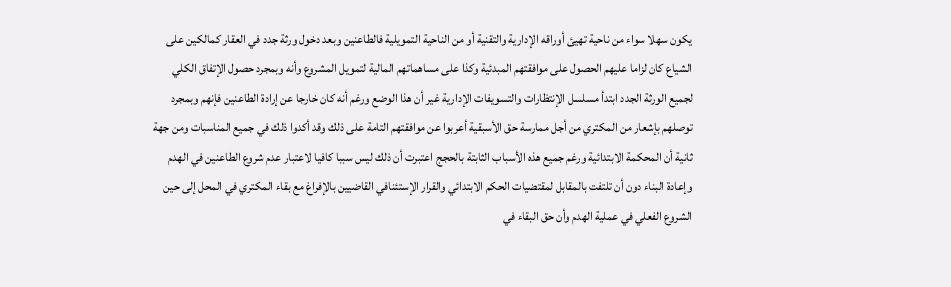يكون سهلا سواء من ناحية تهيئ أوراقه الإدارية والتقنية أو من الناحية التمويلية فالطاعنين وبعد دخول ورثة جدد في العقار کمالكين على الشياع كان لزاما عليهم الحصول على موافقتهم المبدئية وكذا على مساهماتهم المالية لتمويل المشروع وأنه وبمجرد حصول الإتفاق الكلي لجميع الورثة الجدد ابتدأ مسلسل الإنتظارات والتسويفات الإدارية غير أن هذا الوضع ورغم أنه كان خارجا عن إرادة الطاعنين فإنهم وبمجرد توصلهم بإشعار من المكتري من أجل ممارسة حق الأسبقية أعربوا عن موافقتهم التامة على ذلك وقد أكدوا ذلك في جميع المناسبات ومن جهة ثانية أن المحكمة الابتدائية ورغم جميع هذه الأسباب الثابتة بالحجج اعتبرت أن ذلك ليس سببا كافيا لاعتبار عدم شروع الطاعنين في الهدم وإعادة البناء دون أن تلتفت بالمقابل لمقتضيات الحكم الابتدائي والقرار الإستئنافي القاضيين بالإفراغ مع بقاء المكتري في المحل إلى حين الشروع الفعلي في عملية الهدم وأن حق البقاء في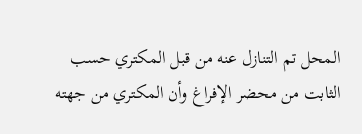المحل تم التنازل عنه من قبل المكتري حسب الثابت من محضر الإفراغ وأن المكتري من جهته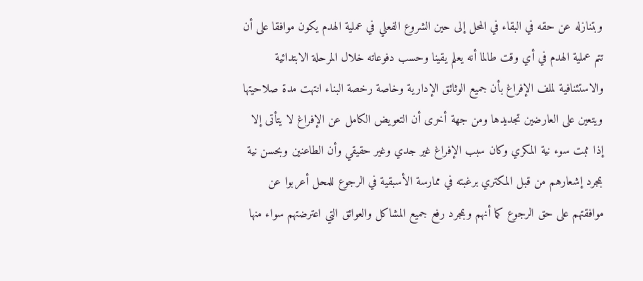وبتنازله عن حقه في البقاء في المحل إلى حين الشروع الفعلي في عملية الهدم يكون موافقا على أن تتم عملية الهدم في أي وقت طالما أنه يعلم يقينا وحسب دفوعاته خلال المرحلة الابتدائية والاستئنافية لملف الإفراغ بأن جميع الوثائق الإدارية وخاصة رخصة البناء انتهت مدة صلاحيتها ويتعين على العارضين تجديدها ومن جهة أخرى أن التعويض الكامل عن الإفراغ لا يتأتى إلا إذا ثبت سوء نية المكري وكان سبب الإفراغ غير جدي وغير حقيقي وأن الطاعنين وبحسن نية بمجرد إشعارهم من قبل المكتري برغبته في ممارسة الأسبقية في الرجوع للمحل أعربوا عن موافقتهم على حق الرجوع كما أنهم وبمجرد رفع جميع المشاكل والعوائق التي اعترضتهم سواء منها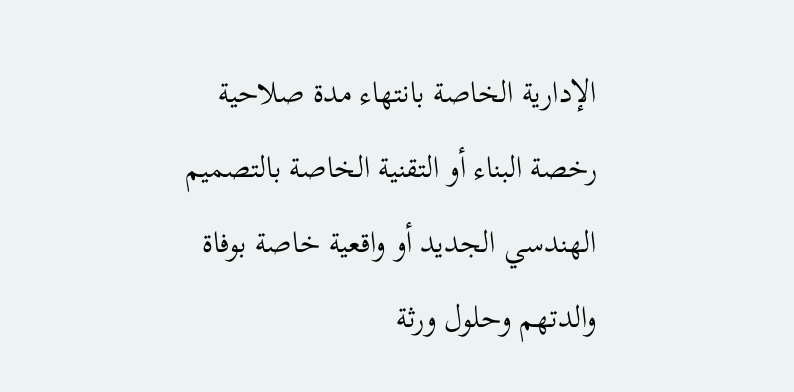الإدارية الخاصة بانتهاء مدة صلاحية رخصة البناء أو التقنية الخاصة بالتصميم الهندسي الجديد أو واقعية خاصة بوفاة والدتهم وحلول ورثة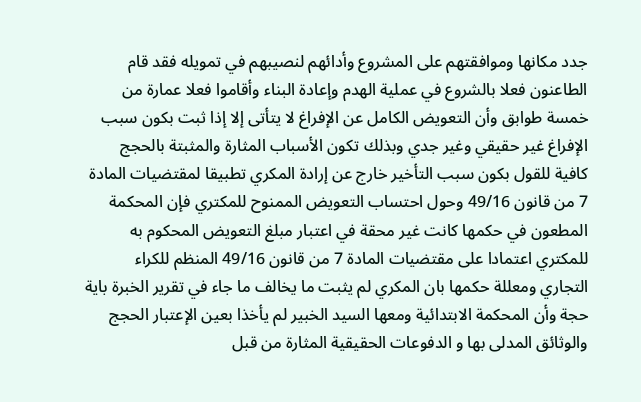جدد مكانها وموافقتهم على المشروع وأدائهم لنصيبهم في تمويله فقد قام الطاعنون فعلا بالشروع في عملية الهدم وإعادة البناء وأقاموا فعلا عمارة من خمسة طوابق وأن التعويض الكامل عن الإفراغ لا يتأتى إلا إذا ثبت بكون سبب الإفراغ غير حقيقي وغير جدي وبذلك تكون الأسباب المثارة والمثبتة بالحجج كافية للقول بكون سبب التأخير خارج عن إرادة المكري تطبيقا لمقتضيات المادة 7 من قانون 49/16 وحول احتساب التعويض الممنوح للمكتري فإن المحكمة المطعون في حكمها كانت غير محقة في اعتبار مبلغ التعويض المحكوم به للمكتري اعتمادا على مقتضيات المادة 7 من قانون 49/16 المنظم للكراء التجاري ومعللة حكمها بان المكري لم يثبت ما يخالف ما جاء في تقرير الخبرة باية حجة وأن المحكمة الابتدائية ومعها السيد الخبير لم يأخذا بعين الإعتبار الحجج والوثائق المدلى بها و الدفوعات الحقيقية المثارة من قبل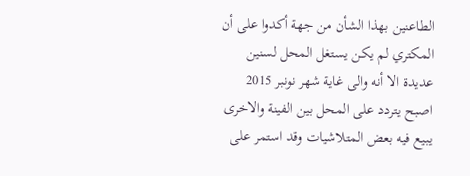الطاعنين بهذا الشأن من جهة أكدوا على أن المكتري لم يكن يستغل المحل لسنين عديدة الا أنه والى غاية شهر نونبر 2015 اصبح يتردد على المحل بين الفينة والاخرى يبيع فيه بعض المتلاشيات وقد استمر على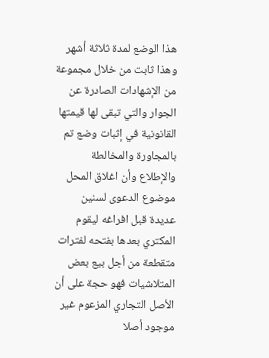هذا الوضع لمدة ثلاثة أشهر وهذا ثابت من خلال مجموعة من الإشهادات الصادرة عن الجوار والتي تبقى لها قيمتها القانونية في إثبات وضع تم بالمجاورة والمخالطة والإطلاع وأن اغلاق المحل موضوع الدعوى لسنين عديدة قبل افراغه ليقوم المكتري بعدها بفتحه لفترات متقطعة من أجل بيع بعض المتلاشيات فهو حجة على أن الأصل التجاري المزعوم غير موجود أصلا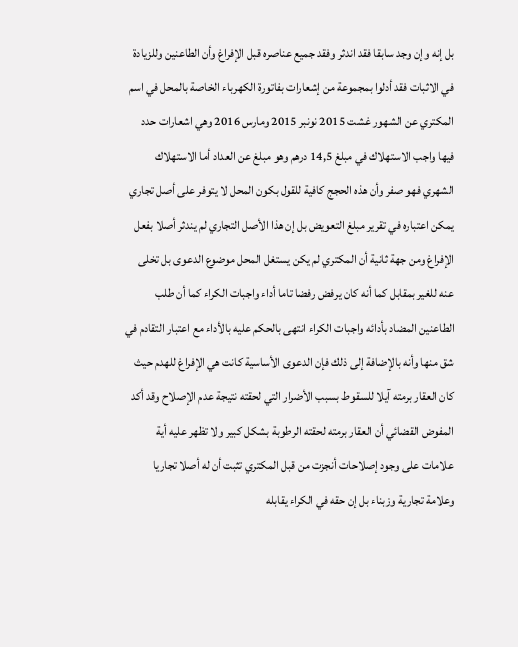بل إنه وإن وجد سابقا فقد اندثر وفقد جميع عناصره قبل الإفراغ وأن الطاعنين وللزيادة في الاثبات فقد أدلوا بمجموعة من إشعارات بفاتورة الكهرباء الخاصة بالمحل في اسم المكتري عن الشهور غشت 2015 نونبر 2015 ومارس 2016 وهي اشعارات حدد فيها واجب الاستهلاك في مبلغ 14,5 درهم وهو مبلغ عن العداد أما الاستهلاك الشهري فهو صفر وأن هذه الحجج كافية للقول بكون المحل لا يتوفر على أصل تجاري يمكن اعتباره في تقرير مبلغ التعويض بل إن هذا الأصل التجاري لم يندثر أصلا بفعل الإفراغ ومن جهة ثانية أن المكتري لم يكن يستغل المحل موضوع الدعوى بل تخلى عنه للغير بمقابل كما أنه كان يرفض رفضا تاما أداء واجبات الكراء كما أن طلب الطاعنين المضاد بأدائه واجبات الكراء انتهى بالحكم عليه بالأداء مع اعتبار التقادم في شق منها وأنه بالإضافة إلى ذلك فإن الدعوى الأساسية كانت هي الإفراغ للهدم حيث كان العقار برمته آيلا للسقوط بسبب الأضرار التي لحقته نتيجة عدم الإصلاح وقد أكد المفوض القضائي أن العقار برمته لحقته الرطوبة بشكل كبير ولا تظهر عليه أية علامات على وجود إصلاحات أنجزت من قبل المكتري تثبت أن له أصلا تجاريا وعلامة تجارية وزبناء بل إن حقه في الكراء يقابله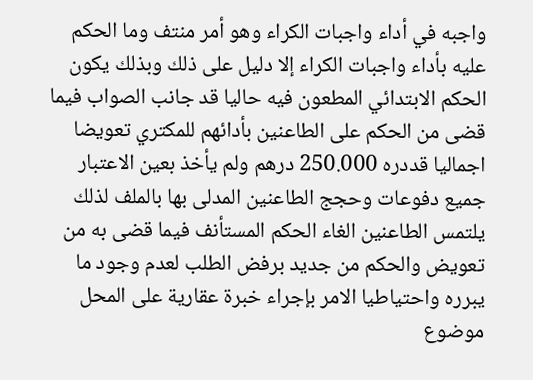واجبه في أداء واجبات الكراء وهو أمر منتف وما الحكم عليه بأداء واجبات الكراء إلا دليل على ذلك وبذلك يكون الحكم الابتدائي المطعون فيه حاليا قد جانب الصواب فيما قضى من الحكم على الطاعنين بأدائهم للمكتري تعويضا اجماليا قددره 250.000 درهم ولم يأخذ بعين الاعتبار جميع دفوعات وحجج الطاعنين المدلى بها بالملف لذلك يلتمس الطاعنين الغاء الحكم المستأنف فيما قضى به من تعويض والحكم من جديد برفض الطلب لعدم وجود ما يبرره واحتياطيا الامر بإجراء خبرة عقارية على المحل موضوع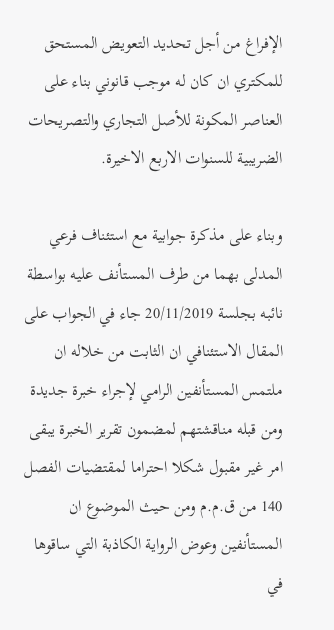الإفراغ من أجل تحديد التعويض المستحق للمكتري ان كان له موجب قانوني بناء على العناصر المكونة للأصل التجاري والتصريحات الضريبية للسنوات الاربع الاخيرة.

وبناء على مذكرة جوابية مع استئناف فرعي المدلى بهما من طرف المستأنف عليه بواسطة نائبه بجلسة 20/11/2019 جاء في الجواب على المقال الاستئنافي ان الثابت من خلاله ان ملتمس المستأنفين الرامي لإجراء خبرة جديدة ومن قبله مناقشتهم لمضمون تقرير الخبرة يبقى امر غير مقبول شكلا احتراما لمقتضيات الفصل 140 من ق.م.م ومن حيث الموضوع ان المستأنفين وعوض الرواية الكاذبة التي ساقوها في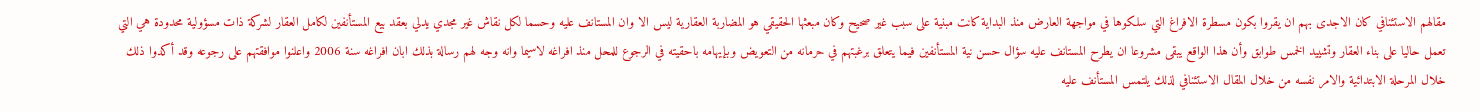مقالهم الاستئنافي كان الاجدى بهم ان يقروا بكون مسطرة الافراغ التي سلكوها في مواجهة العارض منذ البداية كانت مبنية على سبب غير صحيح وكان مبعثها الحقيقي هو المضاربة العقارية ليس الا وان المستانف عليه وحسما لكل نقاش غير مجدي يدلي بعقد بيع المستأنفين لكامل العقار لشركة ذات مسؤولية محدودة هي التي تعمل حاليا على بناء العقار وتشييد الخمس طوابق وأن هذا الواقع يبقى مشروعا ان يطرح المستانف عليه سؤال حسن نية المستأنفين فيما يتعلق برغبتهم في حرمانه من التعويض وبإيهامه باحقيته في الرجوع للمحل منذ افراغه لاسيما وانه وجه لهم رسالة بذلك ابان افراغه سنة 2006 واعلنوا موافقتهم على رجوعه وقد أكدوا ذلك خلال المرحلة الابتدائية والامر نفسه من خلال المقال الاستئنافي لذلك يلتمس المستأنف عليه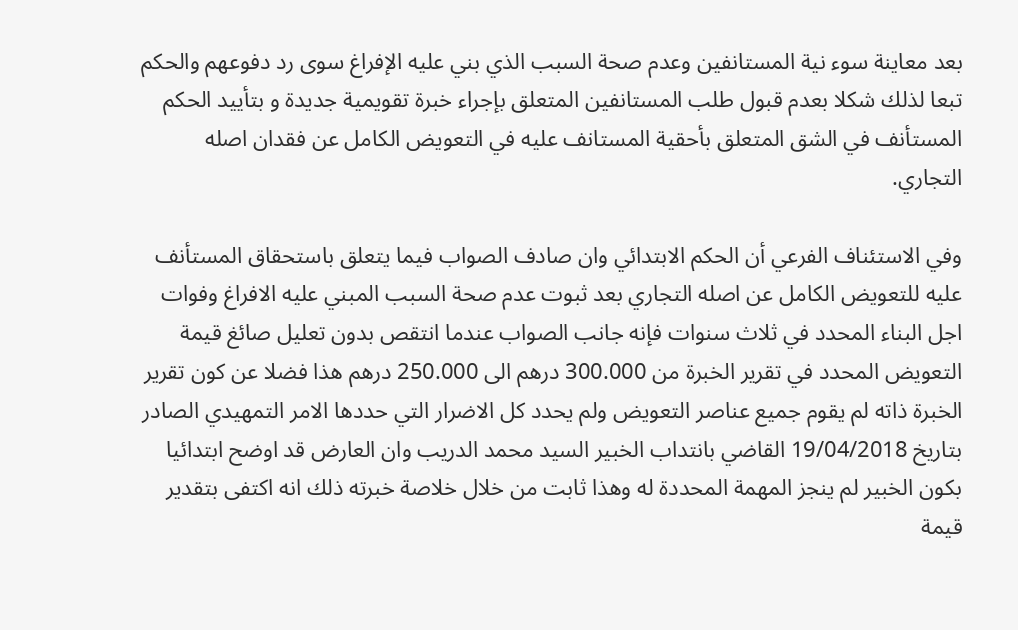بعد معاينة سوء نية المستانفين وعدم صحة السبب الذي بني عليه الإفراغ سوى رد دفوعهم والحكم تبعا لذلك شكلا بعدم قبول طلب المستانفين المتعلق بإجراء خبرة تقويمية جديدة و بتأييد الحكم المستأنف في الشق المتعلق بأحقية المستانف عليه في التعويض الكامل عن فقدان اصله التجاري.

وفي الاستئناف الفرعي أن الحكم الابتدائي وان صادف الصواب فيما يتعلق باستحقاق المستأنف عليه للتعويض الكامل عن اصله التجاري بعد ثبوت عدم صحة السبب المبني عليه الافراغ وفوات اجل البناء المحدد في ثلاث سنوات فإنه جانب الصواب عندما انتقص بدون تعليل صائغ قيمة التعويض المحدد في تقرير الخبرة من 300.000 درهم الى 250.000 درهم هذا فضلا عن كون تقرير الخبرة ذاته لم يقوم جميع عناصر التعويض ولم يحدد كل الاضرار التي حددها الامر التمهيدي الصادر بتاريخ 19/04/2018 القاضي بانتداب الخبير السيد محمد الدريب وان العارض قد اوضح ابتدائيا بكون الخبير لم ينجز المهمة المحددة له وهذا ثابت من خلال خلاصة خبرته ذلك انه اكتفى بتقدير قيمة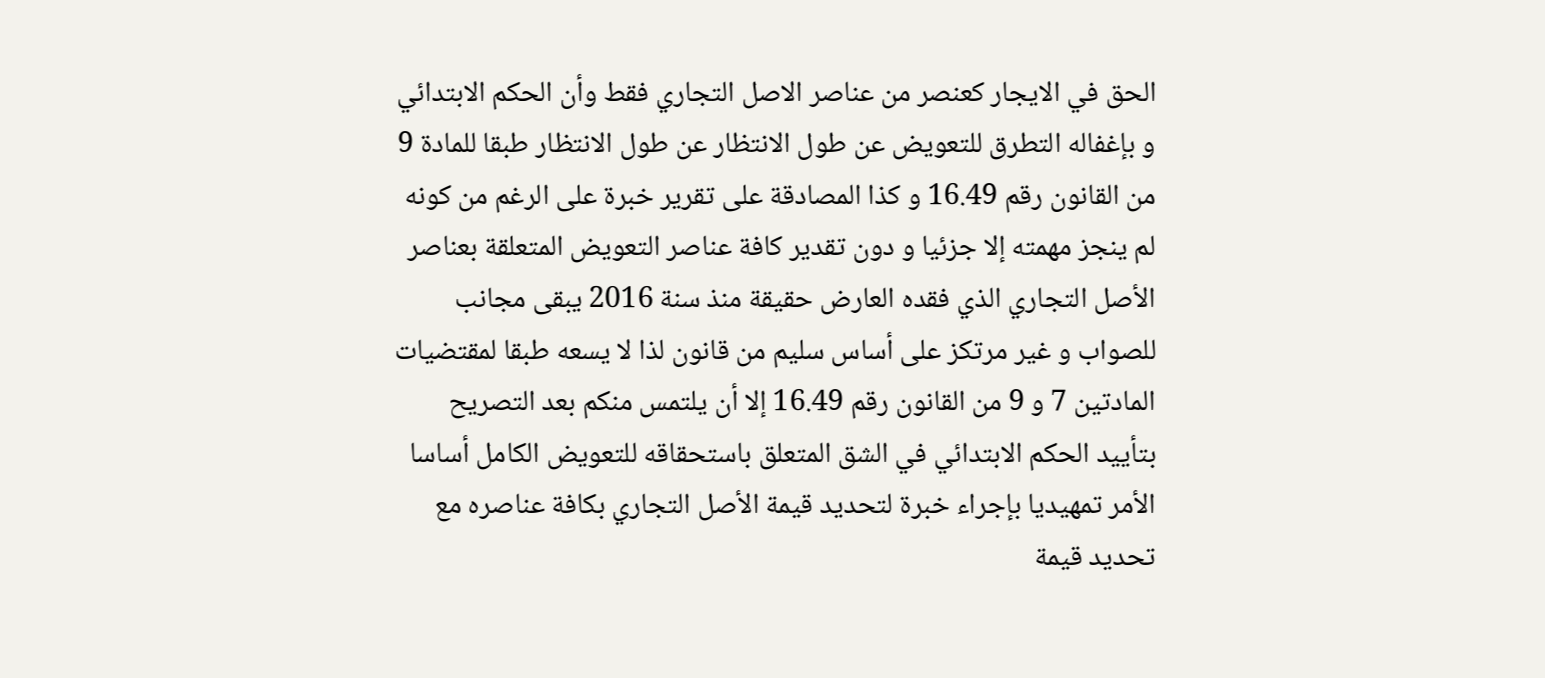الحق في الايجار كعنصر من عناصر الاصل التجاري فقط وأن الحكم الابتدائي و بإغفاله التطرق للتعويض عن طول الانتظار عن طول الانتظار طبقا للمادة 9 من القانون رقم 16.49 و كذا المصادقة على تقرير خبرة على الرغم من كونه لم ينجز مهمته إلا جزئيا و دون تقدير كافة عناصر التعويض المتعلقة بعناصر الأصل التجاري الذي فقده العارض حقيقة منذ سنة 2016 يبقى مجانب للصواب و غير مرتكز على أساس سليم من قانون لذا لا يسعه طبقا لمقتضيات المادتين 7 و 9 من القانون رقم 16.49 إلا أن يلتمس منكم بعد التصريح بتأييد الحكم الابتدائي في الشق المتعلق باستحقاقه للتعويض الكامل أساسا الأمر تمهيديا بإجراء خبرة لتحديد قيمة الأصل التجاري بكافة عناصره مع تحديد قيمة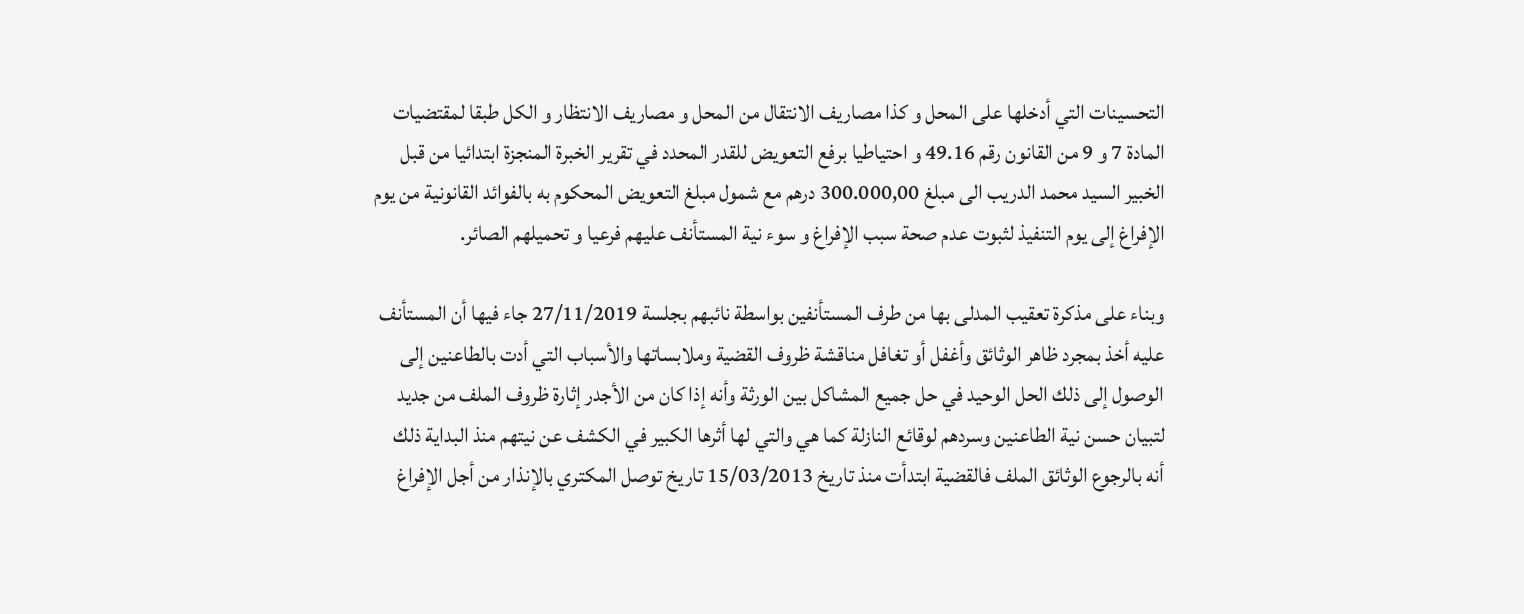التحسينات التي أدخلها على المحل و كذا مصاريف الانتقال من المحل و مصاريف الانتظار و الكل طبقا لمقتضيات المادة 7 و 9 من القانون رقم 49.16 و احتياطيا برفع التعويض للقدر المحدد في تقرير الخبرة المنجزة ابتدائيا من قبل الخبير السيد محمد الدريب الى مبلغ 300.000,00 درهم مع شمول مبلغ التعويض المحكوم به بالفوائد القانونية من يوم الإفراغ إلى يوم التنفيذ لثبوت عدم صحة سبب الإفراغ و سوء نية المستأنف عليهم فرعيا و تحميلهم الصائر.

وبناء على مذكرة تعقيب المدلى بها من طرف المستأنفين بواسطة نائبهم بجلسة 27/11/2019 جاء فيها أن المستأنف عليه أخذ بمجرد ظاهر الوثائق وأغفل أو تغافل مناقشة ظروف القضية وملابساتها والأسباب التي أدت بالطاعنين إلى الوصول إلى ذلك الحل الوحيد في حل جميع المشاكل بين الورثة وأنه إذا كان من الأجدر إثارة ظروف الملف من جديد لتبيان حسن نية الطاعنين وسردهم لوقائع النازلة كما هي والتي لها أثرها الكبير في الكشف عن نيتهم منذ البداية ذلك أنه بالرجوع الوثائق الملف فالقضية ابتدأت منذ تاريخ 15/03/2013 تاريخ توصل المكتري بالإنذار من أجل الإفراغ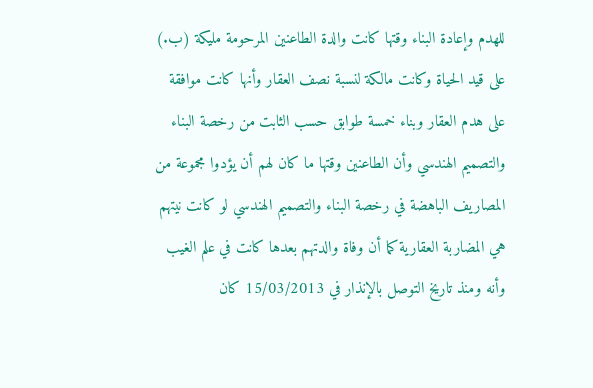للهدم وإعادة البناء وقتها كانت والدة الطاعنين المرحومة مليكة (ب.) على قيد الحياة وكانت مالكة لنسبة نصف العقار وأنها كانت موافقة على هدم العقار وبناء خمسة طوابق حسب الثابت من رخصة البناء والتصميم الهندسي وأن الطاعنين وقتها ما كان لهم أن يؤدوا مجموعة من المصاريف الباهضة في رخصة البناء والتصميم الهندسي لو كانت نيتهم هي المضاربة العقارية كما أن وفاة والدتهم بعدها كانت في علم الغيب وأنه ومنذ تاريخ التوصل بالإنذار في 15/03/2013 كان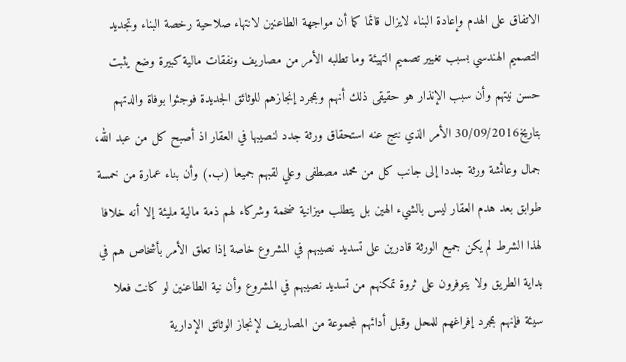الاتفاق على الهدم وإعادة البناء لايزال قائما كما أن مواجهة الطاعنين لانتهاء صلاحية رخصة البناء وتجديد التصميم الهندسي بسبب تغيير تصميم التهيئة وما تطلبه الأمر من مصاريف ونفقات مالية كبيرة وضع يثبت حسن نيتهم وأن سبب الإنذار هو حقيقى ذلك أنهم وبمجرد إنجازهم للوثائق الجديدة فوجئوا بوفاة والدتهم بتاريخ30/09/2016 الأمر الذي نتج عنه استحقاق ورثة جدد لنصيبها في العقار اذ أصبح كل من عبد الله، جمال وعائشة ورثة جددا إلى جانب كل من محمد مصطفى وعلي لقبهم جميعا (ب.) وأن بناء عمارة من خمسة طوابق بعد هدم العقار ليس بالشيء الهين بل يتطلب ميزانية ضخمة وشركاء لهم ذمة مالية مليئة إلا أنه خلافا لهذا الشرط لم يكن جميع الورثة قادرين على تسديد نصيبهم في المشروع خاصة إذا تعلق الأمر بأشخاص هم في بداية الطريق ولا يتوفرون على ثروة تمكنهم من تسديد نصيبهم في المشروع وأن نية الطاعنين لو كانت فعلا سيئة فإنهم بمجرد إفراغهم للمحل وقبل أدائهم لمجموعة من المصاريف لإنجاز الوثائق الإدارية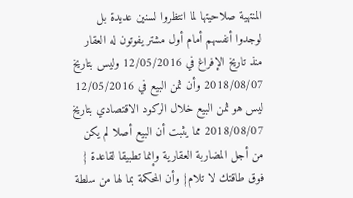المنتهية صلاحيتها لما انتظروا لسنين عديدة بل لوجدوا أنفسهم أمام أول مشتر يفوتون له العقار منذ تاريخ الإفراغ في 12/05/2016 وليس بتاريخ 2018/08/07 وأن ثمن البيع في 12/05/2016 ليس هو ثمن البيع خلال الركود الاقتصادي بتاريخ 2018/08/07 مما يثبت أن البيع أصلا لم يكن من أجل المضاربة العقارية وإنما تطبيقا لقاعدة { فوق طاقتك لا تلام} وأن المحكمة بما لها من سلطة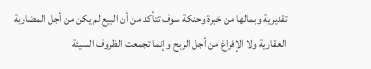تقديرية وبمالها من خبرة وحنكة سوف تتأكد من أن البيع لم يكن من أجل المضاربة العقارية ولا الإفراغ من أجل الربح وإنما تجمعت الظروف السيئة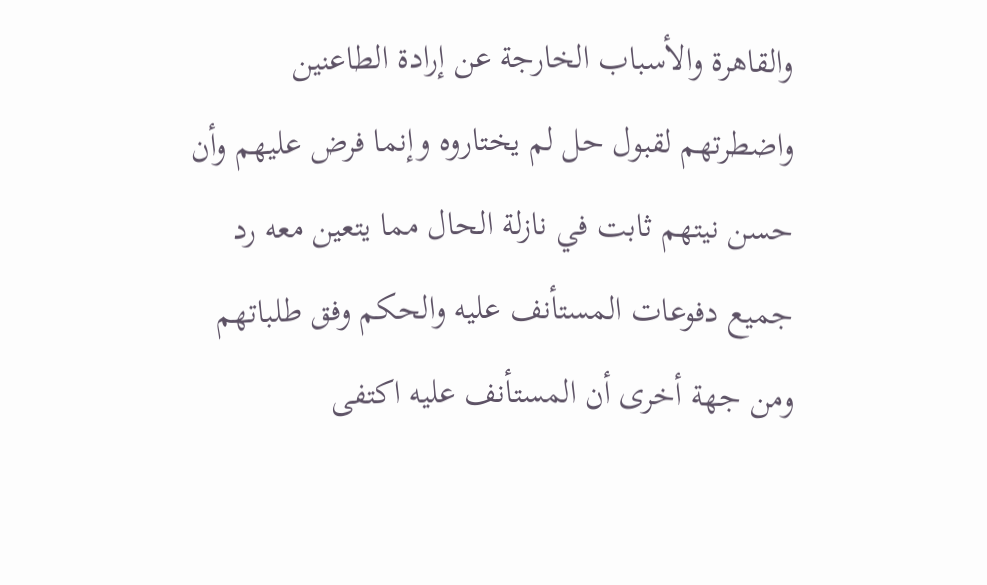والقاهرة والأسباب الخارجة عن إرادة الطاعنين واضطرتهم لقبول حل لم يختاروه وإنما فرض عليهم وأن حسن نيتهم ثابت في نازلة الحال مما يتعين معه رد جميع دفوعات المستأنف عليه والحكم وفق طلباتهم ومن جهة أخرى أن المستأنف عليه اكتفى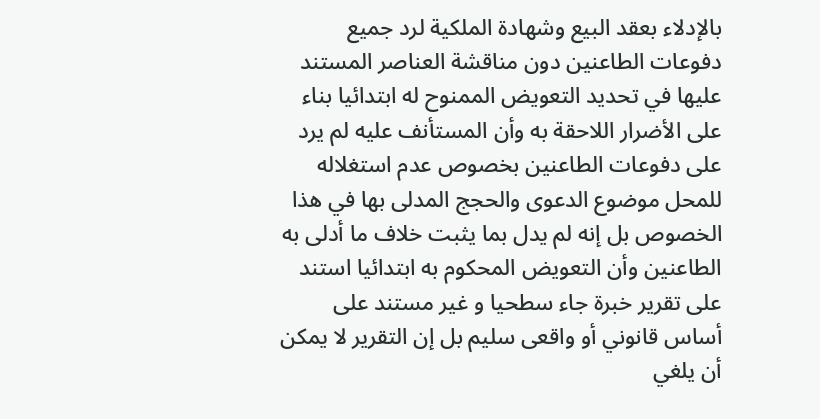بالإدلاء بعقد البيع وشهادة الملكية لرد جميع دفوعات الطاعنين دون مناقشة العناصر المستند عليها في تحديد التعويض الممنوح له ابتدائيا بناء على الأضرار اللاحقة به وأن المستأنف عليه لم يرد على دفوعات الطاعنين بخصوص عدم استغلاله للمحل موضوع الدعوى والحجج المدلى بها في هذا الخصوص بل إنه لم يدل بما يثبت خلاف ما أدلى به الطاعنين وأن التعويض المحكوم به ابتدائيا استند على تقرير خبرة جاء سطحيا و غیر مستند على أساس قانوني أو واقعی سلیم بل إن التقرير لا يمكن أن يلغي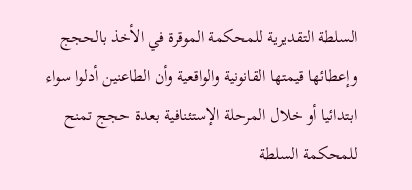السلطة التقديرية للمحكمة الموقرة في الأخذ بالحجج وإعطائها قيمتها القانونية والواقعية وأن الطاعنين أدلوا سواء ابتدائيا أو خلال المرحلة الإستئنافية بعدة حجج تمنح للمحكمة السلطة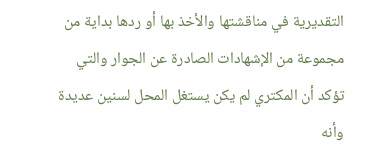التقديرية في مناقشتها والأخذ بها أو ردها بداية من مجموعة من الإشهادات الصادرة عن الجوار والتي تؤكد أن المكتري لم يكن يستغل المحل لسنين عديدة وأنه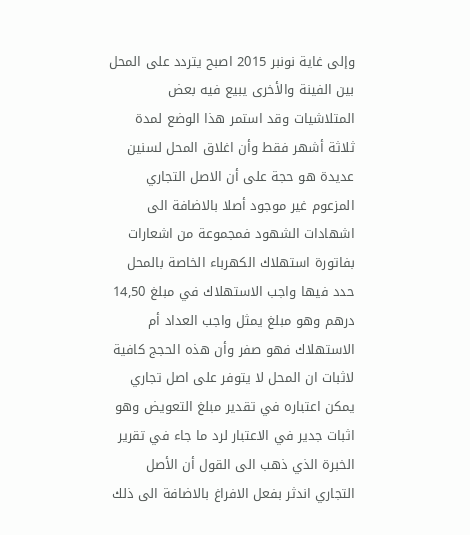وإلى غاية نونبر 2015 اصبح يتردد على المحل بين الفينة والأخرى يبيع فيه بعض المتلاشيات وقد استمر هذا الوضع لمدة ثلاثة أشهر فقط وأن اغلاق المحل لسنين عديدة هو حجة على أن الاصل التجاري المزعوم غير موجود أصلا بالاضافة الى اشهادات الشهود فمجموعة من اشعارات بفاتورة استهلاك الكهرباء الخاصة بالمحل حدد فيها واجب الاستهلاك في مبلغ 14,50 درهم وهو مبلغ يمثل واجب العداد أم الاستهلاك فهو صفر وأن هذه الحجج كافية لاثبات ان المحل لا يتوفر على اصل تجاري يمكن اعتباره في تقدير مبلغ التعويض وهو اثبات جدير في الاعتبار لرد ما جاء في تقرير الخبرة الذي ذهب الى القول أن الأصل التجاري اندثر بفعل الافراغ بالاضافة الى ذلك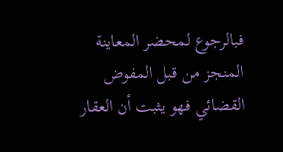فبالرجوع لمحضر المعاينة المنجز من قبل المفوض القضائي فهو يثبت أن العقار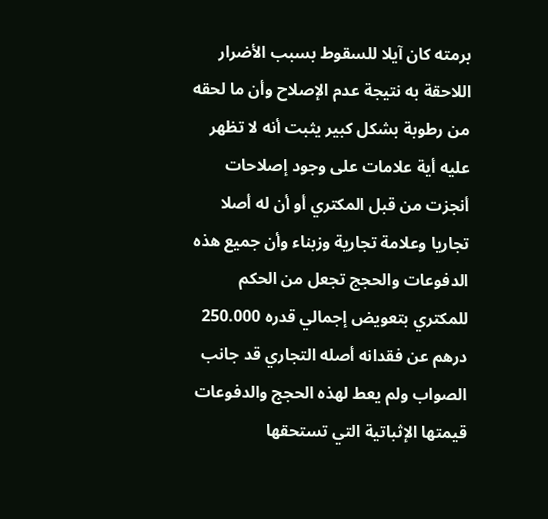برمته کان آيلا للسقوط بسبب الأضرار اللاحقة به نتيجة عدم الإصلاح وأن ما لحقه من رطوبة بشكل كبير يثبت أنه لا تظهر عليه أية علامات على وجود إصلاحات أنجزت من قبل المكتري أو أن له أصلا تجاريا وعلامة تجارية وزبناء وأن جميع هذه الدفوعات والحجج تجعل من الحكم للمكتري بتعويض إجمالي قدره 250.000 درهم عن فقدانه أصله التجاري قد جانب الصواب ولم يعط لهذه الحجج والدفوعات قيمتها الإثباتية التي تستحقها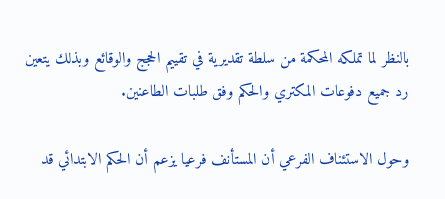بالنظر لما تملكه المحكمة من سلطة تقديرية في تقييم الحجج والوقائع وبذلك يتعين رد جميع دفوعات المكتري والحكم وفق طلبات الطاعنين.

وحول الاستئناف الفرعي أن المستأنف فرعيا يزعم أن الحكم الابتدائي قد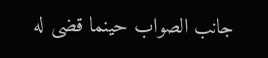جانب الصواب حينما قضى له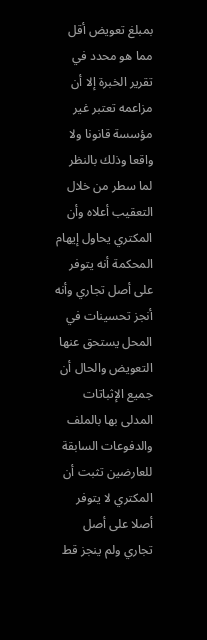بمبلغ تعويض أقل مما هو محدد في تقرير الخبرة إلا أن مزاعمه تعتبر غير مؤسسة قانونا ولا واقعا وذلك بالنظر لما سطر من خلال التعقيب أعلاه وأن المكتري يحاول إيهام المحكمة أنه يتوفر على أصل تجاري وأنه أنجز تحسينات في المحل يستحق عنها التعويض والحال أن جميع الإثباتات المدلى بها بالملف والدفوعات السابقة للعارضين تثبت أن المكتري لا يتوفر أصلا على أصل تجاري ولم ينجز قط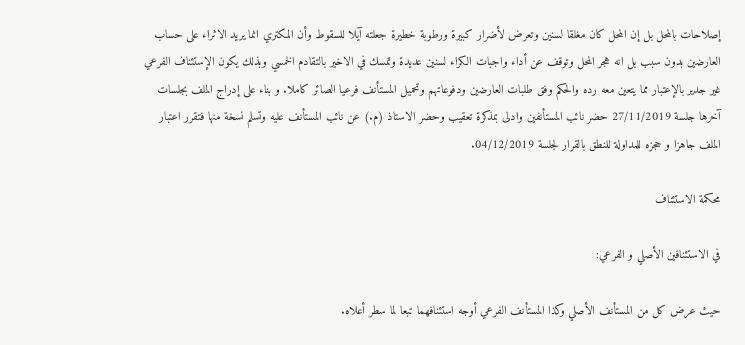إصلاحات بالمحل بل إن المحل كان مغلقا لسنين وتعرض لأضرار كبيرة ورطوبة خطيرة جعلته آيلا للسقوط وأن المكتري انما يريد الاثراء على حساب العارضين بدون سبب بل انه هجر المحل وتوقف عن أداء واجبات الكراء لسنين عديدة وتمسك في الاخير بالتقادم الخمسي وبذلك يكون الإستئناف الفرعي غير جدير بالإعتبار مما يتعين معه رده والحكم وفق طلبات العارضين ودفوعاتهم وتحميل المستأنف فرعيا الصائر كاملا. و بناء على إدراج الملف بجلسات آخرها جلسة 27/11/2019 حضر نائب المستأنفين وادلى بمذكرة تعقيب وحضر الاستاذ (م.) عن نائب المستأنف عليه وتسلم نسخة منها فتقرر اعتبار الملف جاهزا و حجزه للمداولة للنطق بالقرار لجلسة 04/12/2019.

محكمة الاستئناف

في الاستئنافين الأصلي و الفرعي:

حيث عرض كل من المستأنف الأصلي وكذا المستأنف الفرعي أوجه استئنافهما تبعا لما سطر أعلاه.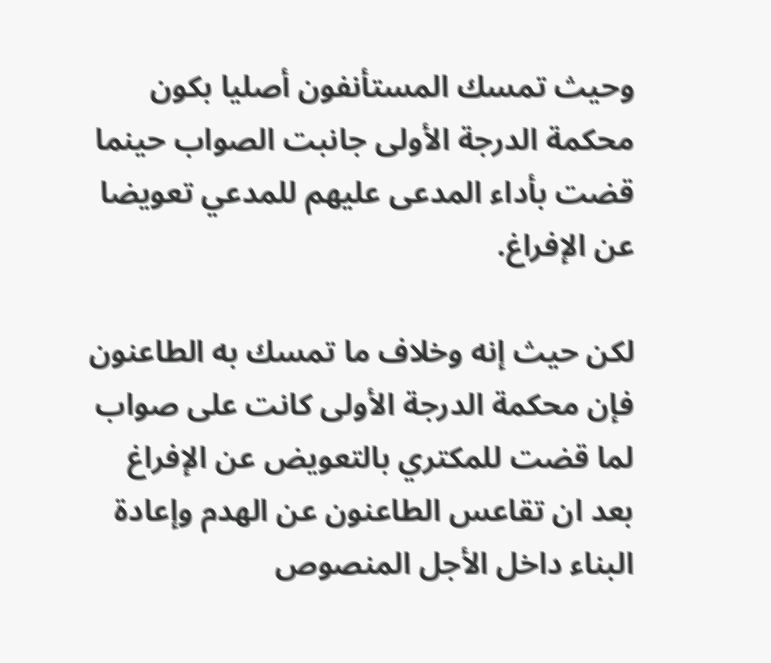وحيث تمسك المستأنفون أصليا بكون محكمة الدرجة الأولى جانبت الصواب حينما قضت بأداء المدعى عليهم للمدعي تعويضا عن الإفراغ.

لكن حيث إنه وخلاف ما تمسك به الطاعنون فإن محكمة الدرجة الأولى كانت على صواب لما قضت للمكتري بالتعويض عن الإفراغ بعد ان تقاعس الطاعنون عن الهدم وإعادة البناء داخل الأجل المنصوص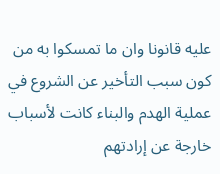عليه قانونا وان ما تمسكوا به من كون سبب التأخير عن الشروع في عملية الهدم والبناء كانت لأسباب خارجة عن إرادتهم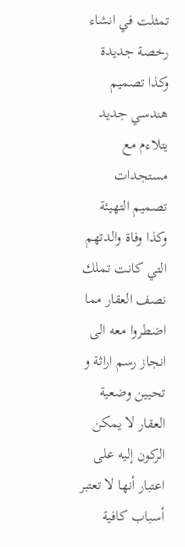تمثلت في انشاء رخصة جديدة وكذا تصميم هندسي جديد يتلاءم مع مستجدات تصميم التهيئة وكذا وفاة والدتهم التي كانت تملك نصف العقار مما اضطروا معه الى انجاز رسم اراثة و تحيين وضعية العقار لا يمكن الركون إليه على اعتبار أنها لا تعتبر أسباب كافية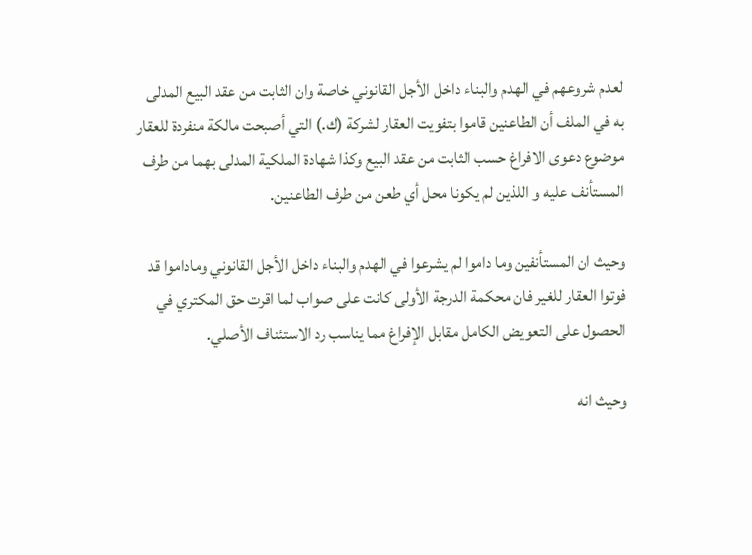لعدم شروعهم في الهدم والبناء داخل الأجل القانوني خاصة وان الثابت من عقد البيع المدلى به في الملف أن الطاعنين قاموا بتفويت العقار لشركة (ك.) التي أصبحت مالكة منفردة للعقار موضوع دعوى الافراغ حسب الثابت من عقد البيع وكذا شهادة الملكية المدلى بهما من طرف المستأنف عليه و اللذين لم يكونا محل أي طعن من طرف الطاعنين.

وحيث ان المستأنفين وما داموا لم يشرعوا في الهدم والبناء داخل الأجل القانوني وماداموا قد فوتوا العقار للغير فان محكمة الدرجة الأولى كانت على صواب لما اقرت حق المكتري في الحصول على التعويض الكامل مقابل الإفراغ مما يناسب رد الاستئناف الأصلي.

وحيث انه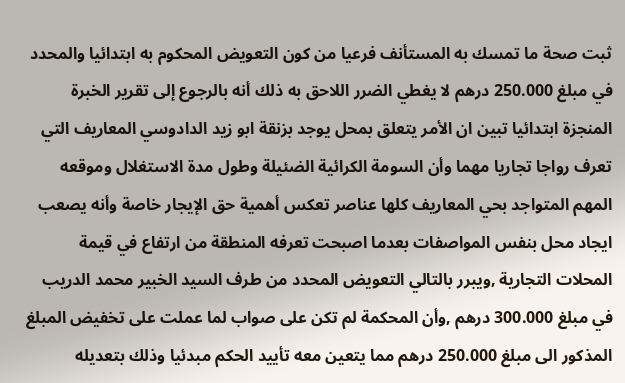ثبت صحة ما تمسك به المستأنف فرعيا من كون التعويض المحكوم به ابتدائيا والمحدد في مبلغ 250.000 درهم لا يغطي الضرر اللاحق به ذلك أنه بالرجوع إلى تقرير الخبرة المنجزة ابتدائيا تبين ان الأمر يتعلق بمحل يوجد بزنقة ابو زيد الدادوسي المعاريف التي تعرف رواجا تجاريا مهما وأن السومة الكرائية الضئيلة وطول مدة الاستغلال وموقعه المهم المتواجد بحي المعاريف كلها عناصر تعكس أهمية حق الإيجار خاصة وأنه يصعب ايجاد محل بنفس المواصفات بعدما اصبحت تعرفه المنطقة من ارتفاع في قيمة المحلات التجارية ,ويبرر بالتالي التعويض المحدد من طرف السيد الخبير محمد الدريب في مبلغ 300.000 درهم ,وأن المحكمة لم تكن على صواب لما عملت على تخفيض المبلغ المذكور الى مبلغ 250.000 درهم مما يتعين معه تأييد الحكم مبدئيا وذلك بتعديله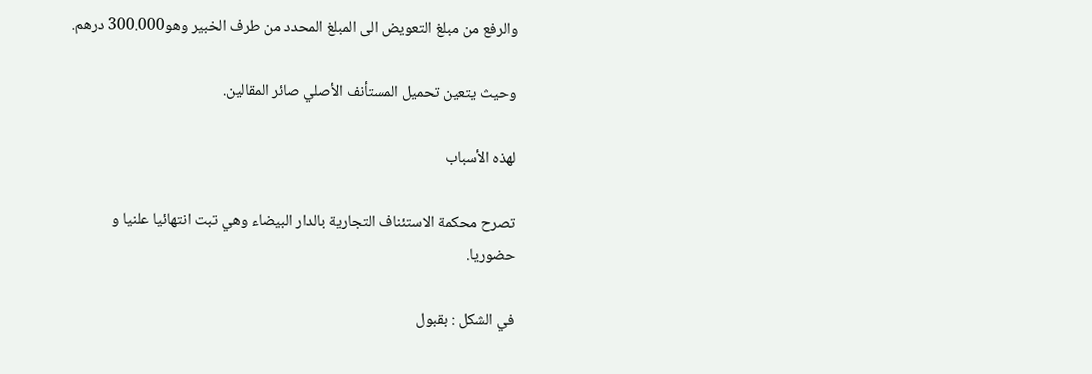والرفع من مبلغ التعويض الى المبلغ المحدد من طرف الخبير وهو300.000 درهم.

وحيث يتعين تحميل المستأنف الأصلي صائر المقالين.

لهذه الأسباب

تصرح محكمة الاستئناف التجارية بالدار البيضاء وهي تبت انتهائيا علنيا و حضوريا.

في الشكل : بقبول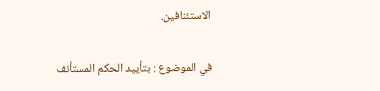الاستئنافين.

في الموضوع : بتأييد الحكم المستأنف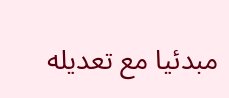مبدئيا مع تعديله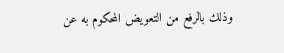وذلك بالرفع من التعويض المحكوم به عن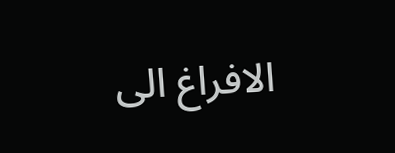الافراغ الى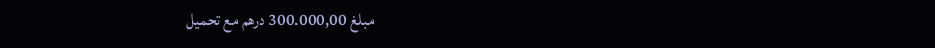مبلغ 300.000,00 درهم مع تحميل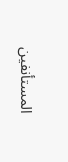المستأنفين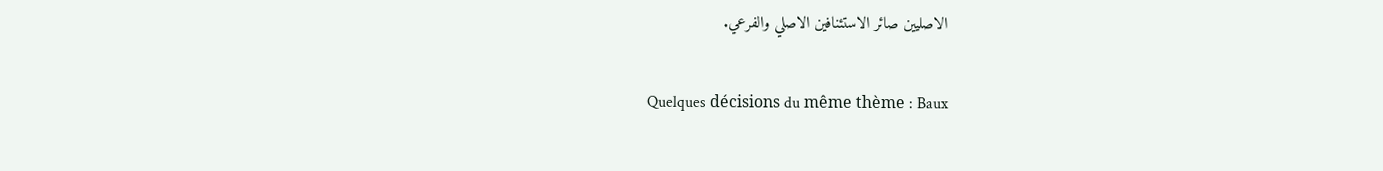الاصليين صائر الاستئنافين الاصلي والفرعي.

Quelques décisions du même thème : Baux